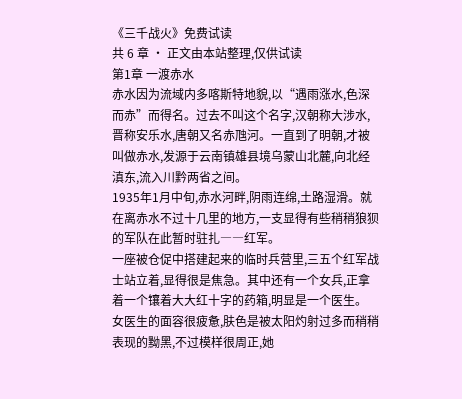《三千战火》免费试读
共 6 章 · 正文由本站整理,仅供试读
第1章 一渡赤水
赤水因为流域内多喀斯特地貌,以“遇雨涨水,色深而赤”而得名。过去不叫这个名字,汉朝称大涉水,晋称安乐水,唐朝又名赤虺河。一直到了明朝,才被叫做赤水,发源于云南镇雄县境乌蒙山北麓,向北经滇东,流入川黔两省之间。
1935年1月中旬,赤水河畔,阴雨连绵,土路湿滑。就在离赤水不过十几里的地方,一支显得有些稍稍狼狈的军队在此暂时驻扎――红军。
一座被仓促中搭建起来的临时兵营里,三五个红军战士站立着,显得很是焦急。其中还有一个女兵,正拿着一个镶着大大红十字的药箱,明显是一个医生。
女医生的面容很疲惫,肤色是被太阳灼射过多而稍稍表现的黝黑,不过模样很周正,她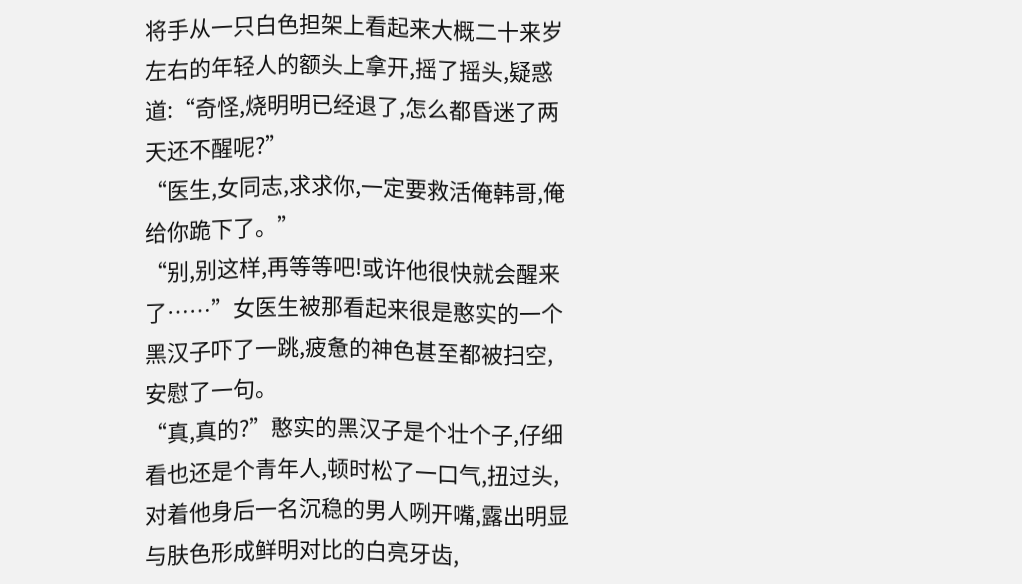将手从一只白色担架上看起来大概二十来岁左右的年轻人的额头上拿开,摇了摇头,疑惑道:“奇怪,烧明明已经退了,怎么都昏迷了两天还不醒呢?”
“医生,女同志,求求你,一定要救活俺韩哥,俺给你跪下了。”
“别,别这样,再等等吧!或许他很快就会醒来了……”女医生被那看起来很是憨实的一个黑汉子吓了一跳,疲惫的神色甚至都被扫空,安慰了一句。
“真,真的?”憨实的黑汉子是个壮个子,仔细看也还是个青年人,顿时松了一口气,扭过头,对着他身后一名沉稳的男人咧开嘴,露出明显与肤色形成鲜明对比的白亮牙齿,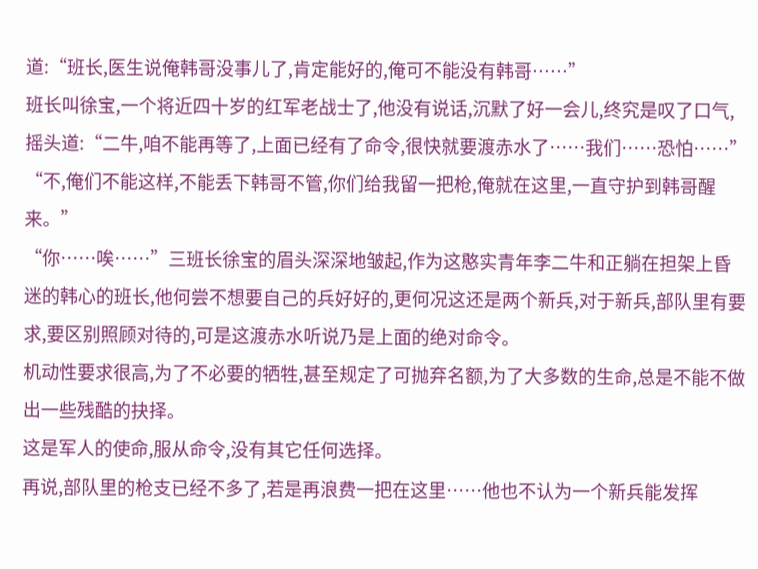道:“班长,医生说俺韩哥没事儿了,肯定能好的,俺可不能没有韩哥……”
班长叫徐宝,一个将近四十岁的红军老战士了,他没有说话,沉默了好一会儿,终究是叹了口气,摇头道:“二牛,咱不能再等了,上面已经有了命令,很快就要渡赤水了……我们……恐怕……”
“不,俺们不能这样,不能丢下韩哥不管,你们给我留一把枪,俺就在这里,一直守护到韩哥醒来。”
“你……唉……”三班长徐宝的眉头深深地皱起,作为这憨实青年李二牛和正躺在担架上昏迷的韩心的班长,他何尝不想要自己的兵好好的,更何况这还是两个新兵,对于新兵,部队里有要求,要区别照顾对待的,可是这渡赤水听说乃是上面的绝对命令。
机动性要求很高,为了不必要的牺牲,甚至规定了可抛弃名额,为了大多数的生命,总是不能不做出一些残酷的抉择。
这是军人的使命,服从命令,没有其它任何选择。
再说,部队里的枪支已经不多了,若是再浪费一把在这里……他也不认为一个新兵能发挥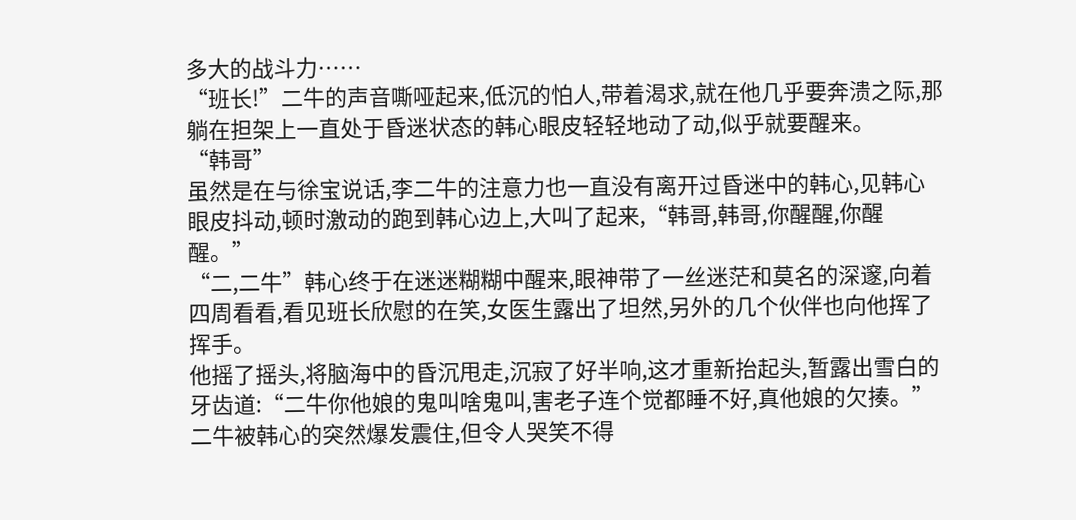多大的战斗力……
“班长!”二牛的声音嘶哑起来,低沉的怕人,带着渴求,就在他几乎要奔溃之际,那躺在担架上一直处于昏迷状态的韩心眼皮轻轻地动了动,似乎就要醒来。
“韩哥”
虽然是在与徐宝说话,李二牛的注意力也一直没有离开过昏迷中的韩心,见韩心眼皮抖动,顿时激动的跑到韩心边上,大叫了起来,“韩哥,韩哥,你醒醒,你醒醒。”
“二,二牛”韩心终于在迷迷糊糊中醒来,眼神带了一丝迷茫和莫名的深邃,向着四周看看,看见班长欣慰的在笑,女医生露出了坦然,另外的几个伙伴也向他挥了挥手。
他摇了摇头,将脑海中的昏沉甩走,沉寂了好半响,这才重新抬起头,暂露出雪白的牙齿道:“二牛你他娘的鬼叫啥鬼叫,害老子连个觉都睡不好,真他娘的欠揍。”
二牛被韩心的突然爆发震住,但令人哭笑不得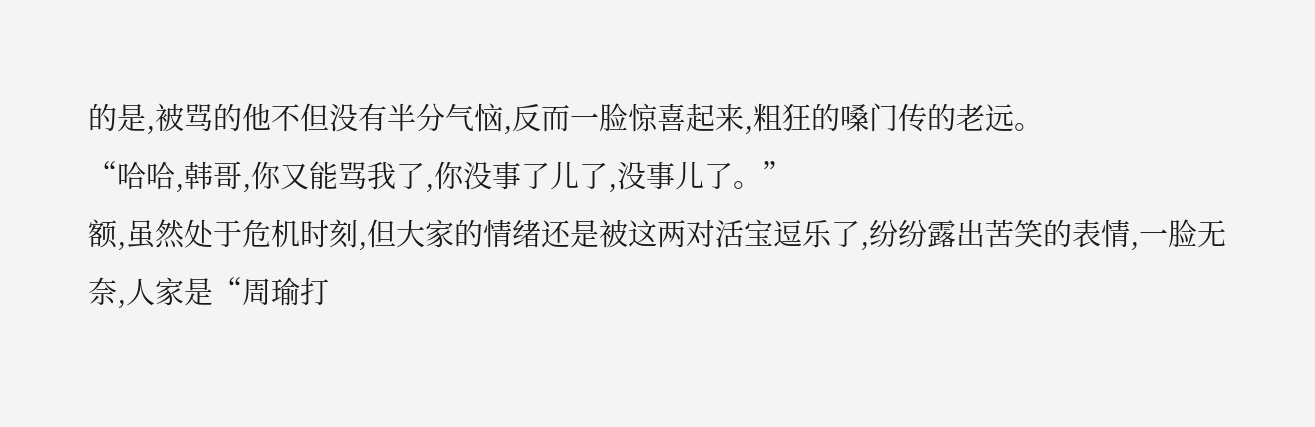的是,被骂的他不但没有半分气恼,反而一脸惊喜起来,粗狂的嗓门传的老远。
“哈哈,韩哥,你又能骂我了,你没事了儿了,没事儿了。”
额,虽然处于危机时刻,但大家的情绪还是被这两对活宝逗乐了,纷纷露出苦笑的表情,一脸无奈,人家是“周瑜打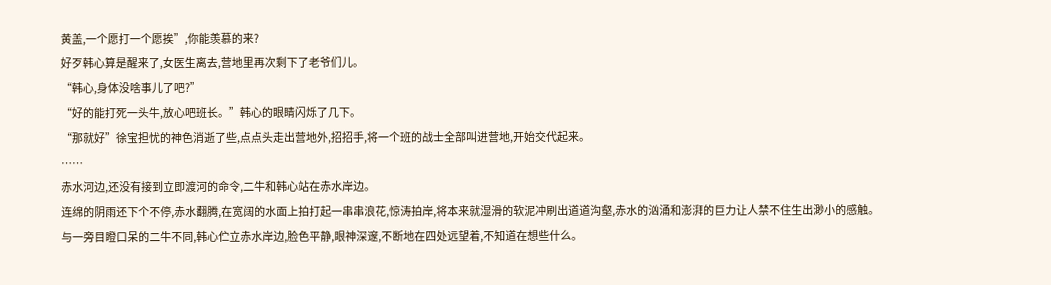黄盖,一个愿打一个愿挨”,你能羡慕的来?
好歹韩心算是醒来了,女医生离去,营地里再次剩下了老爷们儿。
“韩心,身体没啥事儿了吧?”
“好的能打死一头牛,放心吧班长。”韩心的眼睛闪烁了几下。
“那就好”徐宝担忧的神色消逝了些,点点头走出营地外,招招手,将一个班的战士全部叫进营地,开始交代起来。
……
赤水河边,还没有接到立即渡河的命令,二牛和韩心站在赤水岸边。
连绵的阴雨还下个不停,赤水翻腾,在宽阔的水面上拍打起一串串浪花,惊涛拍岸,将本来就湿滑的软泥冲刷出道道沟壑,赤水的汹涌和澎湃的巨力让人禁不住生出渺小的感触。
与一旁目瞪口呆的二牛不同,韩心伫立赤水岸边,脸色平静,眼神深邃,不断地在四处远望着,不知道在想些什么。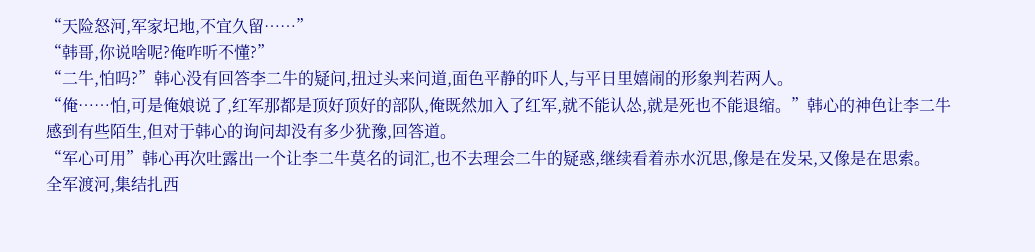“天险怒河,军家圮地,不宜久留……”
“韩哥,你说啥呢?俺咋听不懂?”
“二牛,怕吗?”韩心没有回答李二牛的疑问,扭过头来问道,面色平静的吓人,与平日里嬉闹的形象判若两人。
“俺……怕,可是俺娘说了,红军那都是顶好顶好的部队,俺既然加入了红军,就不能认怂,就是死也不能退缩。”韩心的神色让李二牛感到有些陌生,但对于韩心的询问却没有多少犹豫,回答道。
“军心可用”韩心再次吐露出一个让李二牛莫名的词汇,也不去理会二牛的疑惑,继续看着赤水沉思,像是在发呆,又像是在思索。
全军渡河,集结扎西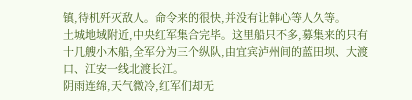镇,待机歼灭敌人。命令来的很快,并没有让韩心等人久等。
土城地域附近,中央红军集合完毕。这里船只不多,募集来的只有十几艘小木船,全军分为三个纵队,由宜宾泸州间的蓝田坝、大渡口、江安一线北渡长江。
阴雨连绵,天气微冷,红军们却无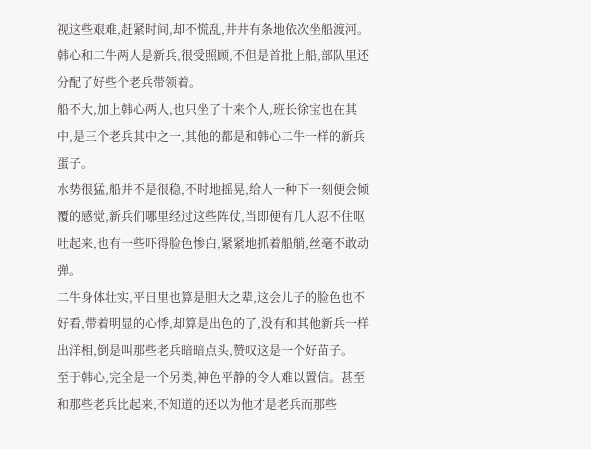视这些艰难,赶紧时间,却不慌乱,井井有条地依次坐船渡河。
韩心和二牛两人是新兵,很受照顾,不但是首批上船,部队里还分配了好些个老兵带领着。
船不大,加上韩心两人,也只坐了十来个人,班长徐宝也在其中,是三个老兵其中之一,其他的都是和韩心二牛一样的新兵蛋子。
水势很猛,船并不是很稳,不时地摇晃,给人一种下一刻便会倾覆的感觉,新兵们哪里经过这些阵仗,当即便有几人忍不住呕吐起来,也有一些吓得脸色惨白,紧紧地抓着船艄,丝毫不敢动弹。
二牛身体壮实,平日里也算是胆大之辈,这会儿子的脸色也不好看,带着明显的心悸,却算是出色的了,没有和其他新兵一样出洋相,倒是叫那些老兵暗暗点头,赞叹这是一个好苗子。
至于韩心,完全是一个另类,神色平静的令人难以置信。甚至和那些老兵比起来,不知道的还以为他才是老兵而那些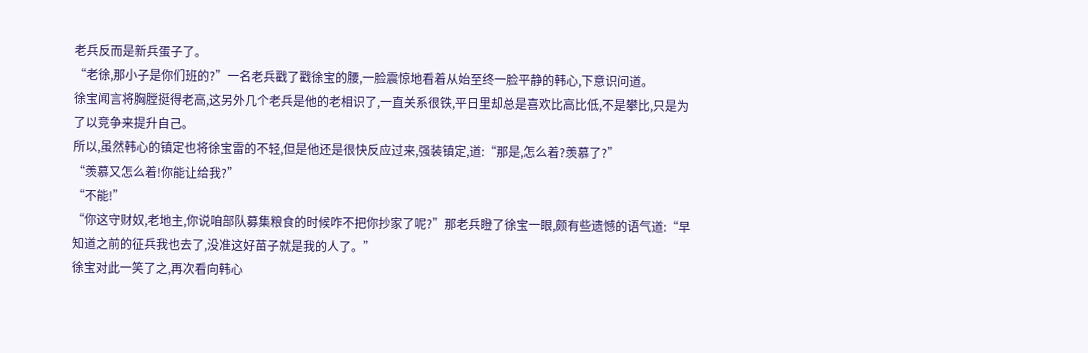老兵反而是新兵蛋子了。
“老徐,那小子是你们班的?”一名老兵戳了戳徐宝的腰,一脸震惊地看着从始至终一脸平静的韩心,下意识问道。
徐宝闻言将胸膛挺得老高,这另外几个老兵是他的老相识了,一直关系很铁,平日里却总是喜欢比高比低,不是攀比,只是为了以竞争来提升自己。
所以,虽然韩心的镇定也将徐宝雷的不轻,但是他还是很快反应过来,强装镇定,道:“那是,怎么着?羡慕了?”
“羡慕又怎么着!你能让给我?”
“不能!”
“你这守财奴,老地主,你说咱部队募集粮食的时候咋不把你抄家了呢?”那老兵瞪了徐宝一眼,颇有些遗憾的语气道:“早知道之前的征兵我也去了,没准这好苗子就是我的人了。”
徐宝对此一笑了之,再次看向韩心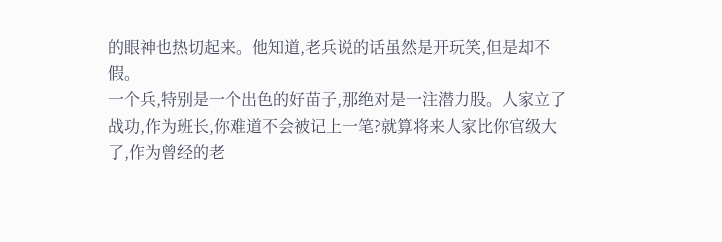的眼神也热切起来。他知道,老兵说的话虽然是开玩笑,但是却不假。
一个兵,特别是一个出色的好苗子,那绝对是一注潜力股。人家立了战功,作为班长,你难道不会被记上一笔?就算将来人家比你官级大了,作为曾经的老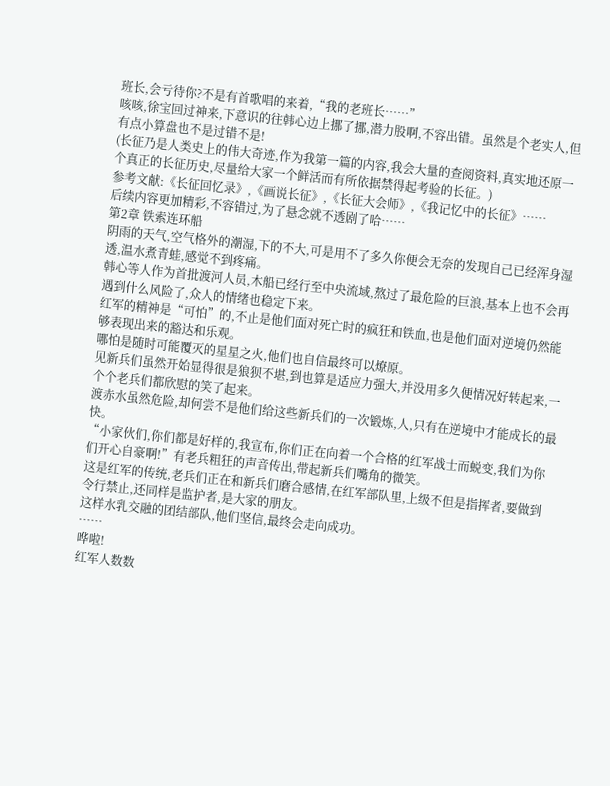班长,会亏待你?不是有首歌唱的来着,“我的老班长……”
咳咳,徐宝回过神来,下意识的往韩心边上挪了挪,潜力股啊,不容出错。虽然是个老实人,但有点小算盘也不是过错不是!
(长征乃是人类史上的伟大奇迹,作为我第一篇的内容,我会大量的查阅资料,真实地还原一个真正的长征历史,尽量给大家一个鲜活而有所依据禁得起考验的长征。)
参考文献:《长征回忆录》,《画说长征》,《长征大会师》,《我记忆中的长征》……
后续内容更加精彩,不容错过,为了悬念就不透剧了哈……
第2章 铁索连环船
阴雨的天气,空气格外的潮湿,下的不大,可是用不了多久你便会无奈的发现自己已经浑身湿透,温水煮青蛙,感觉不到疼痛。
韩心等人作为首批渡河人员,木船已经行至中央流域,熬过了最危险的巨浪,基本上也不会再遇到什么风险了,众人的情绪也稳定下来。
红军的精神是“可怕”的,不止是他们面对死亡时的疯狂和铁血,也是他们面对逆境仍然能够表现出来的豁达和乐观。
哪怕是随时可能覆灭的星星之火,他们也自信最终可以燎原。
见新兵们虽然开始显得很是狼狈不堪,到也算是适应力强大,并没用多久便情况好转起来,一个个老兵们都欣慰的笑了起来。
渡赤水虽然危险,却何尝不是他们给这些新兵们的一次锻炼,人,只有在逆境中才能成长的最快。
“小家伙们,你们都是好样的,我宣布,你们正在向着一个合格的红军战士而蜕变,我们为你们开心自豪啊!”有老兵粗狂的声音传出,带起新兵们嘴角的微笑。
这是红军的传统,老兵们正在和新兵们磨合感情,在红军部队里,上级不但是指挥者,要做到令行禁止,还同样是监护者,是大家的朋友。
这样水乳交融的团结部队,他们坚信,最终会走向成功。
……
哗啦!
红军人数数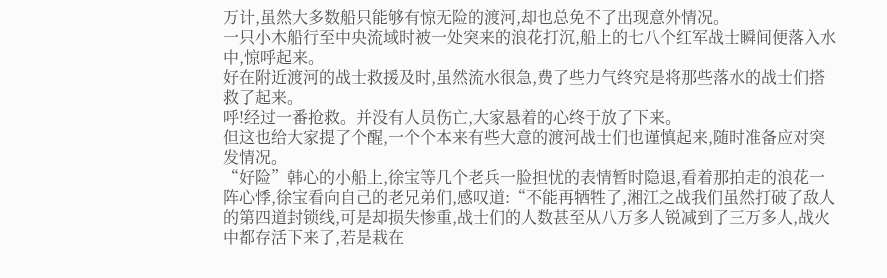万计,虽然大多数船只能够有惊无险的渡河,却也总免不了出现意外情况。
一只小木船行至中央流域时被一处突来的浪花打沉,船上的七八个红军战士瞬间便落入水中,惊呼起来。
好在附近渡河的战士救援及时,虽然流水很急,费了些力气终究是将那些落水的战士们搭救了起来。
呼!经过一番抢救。并没有人员伤亡,大家悬着的心终于放了下来。
但这也给大家提了个醒,一个个本来有些大意的渡河战士们也谨慎起来,随时准备应对突发情况。
“好险”韩心的小船上,徐宝等几个老兵一脸担忧的表情暂时隐退,看着那拍走的浪花一阵心悸,徐宝看向自己的老兄弟们,感叹道:“不能再牺牲了,湘江之战我们虽然打破了敌人的第四道封锁线,可是却损失惨重,战士们的人数甚至从八万多人锐减到了三万多人,战火中都存活下来了,若是栽在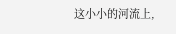这小小的河流上,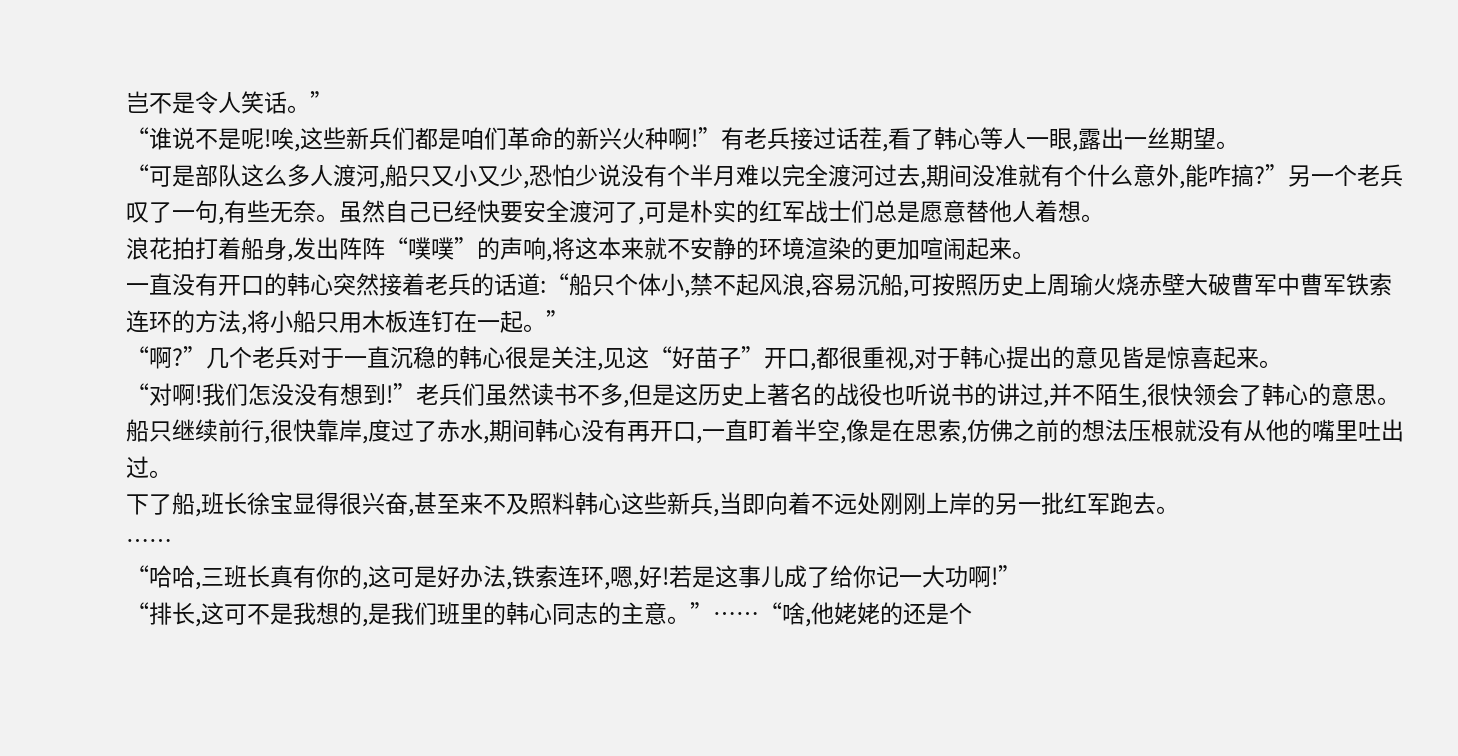岂不是令人笑话。”
“谁说不是呢!唉,这些新兵们都是咱们革命的新兴火种啊!”有老兵接过话茬,看了韩心等人一眼,露出一丝期望。
“可是部队这么多人渡河,船只又小又少,恐怕少说没有个半月难以完全渡河过去,期间没准就有个什么意外,能咋搞?”另一个老兵叹了一句,有些无奈。虽然自己已经快要安全渡河了,可是朴实的红军战士们总是愿意替他人着想。
浪花拍打着船身,发出阵阵“噗噗”的声响,将这本来就不安静的环境渲染的更加喧闹起来。
一直没有开口的韩心突然接着老兵的话道:“船只个体小,禁不起风浪,容易沉船,可按照历史上周瑜火烧赤壁大破曹军中曹军铁索连环的方法,将小船只用木板连钉在一起。”
“啊?”几个老兵对于一直沉稳的韩心很是关注,见这“好苗子”开口,都很重视,对于韩心提出的意见皆是惊喜起来。
“对啊!我们怎没没有想到!”老兵们虽然读书不多,但是这历史上著名的战役也听说书的讲过,并不陌生,很快领会了韩心的意思。
船只继续前行,很快靠岸,度过了赤水,期间韩心没有再开口,一直盯着半空,像是在思索,仿佛之前的想法压根就没有从他的嘴里吐出过。
下了船,班长徐宝显得很兴奋,甚至来不及照料韩心这些新兵,当即向着不远处刚刚上岸的另一批红军跑去。
……
“哈哈,三班长真有你的,这可是好办法,铁索连环,嗯,好!若是这事儿成了给你记一大功啊!”
“排长,这可不是我想的,是我们班里的韩心同志的主意。”……“啥,他姥姥的还是个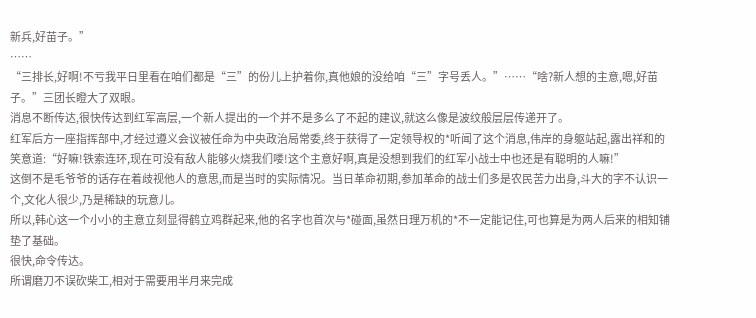新兵,好苗子。”
……
“三排长,好啊!不亏我平日里看在咱们都是“三”的份儿上护着你,真他娘的没给咱“三”字号丢人。”……“啥?新人想的主意,嗯,好苗子。”三团长瞪大了双眼。
消息不断传达,很快传达到红军高层,一个新人提出的一个并不是多么了不起的建议,就这么像是波纹般层层传递开了。
红军后方一座指挥部中,才经过遵义会议被任命为中央政治局常委,终于获得了一定领导权的*听闻了这个消息,伟岸的身躯站起,露出祥和的笑意道:“好嘛!铁索连环,现在可没有敌人能够火烧我们喽!这个主意好啊,真是没想到我们的红军小战士中也还是有聪明的人嘛!”
这倒不是毛爷爷的话存在着歧视他人的意思,而是当时的实际情况。当日革命初期,参加革命的战士们多是农民苦力出身,斗大的字不认识一个,文化人很少,乃是稀缺的玩意儿。
所以,韩心这一个小小的主意立刻显得鹤立鸡群起来,他的名字也首次与*碰面,虽然日理万机的*不一定能记住,可也算是为两人后来的相知铺垫了基础。
很快,命令传达。
所谓磨刀不误砍柴工,相对于需要用半月来完成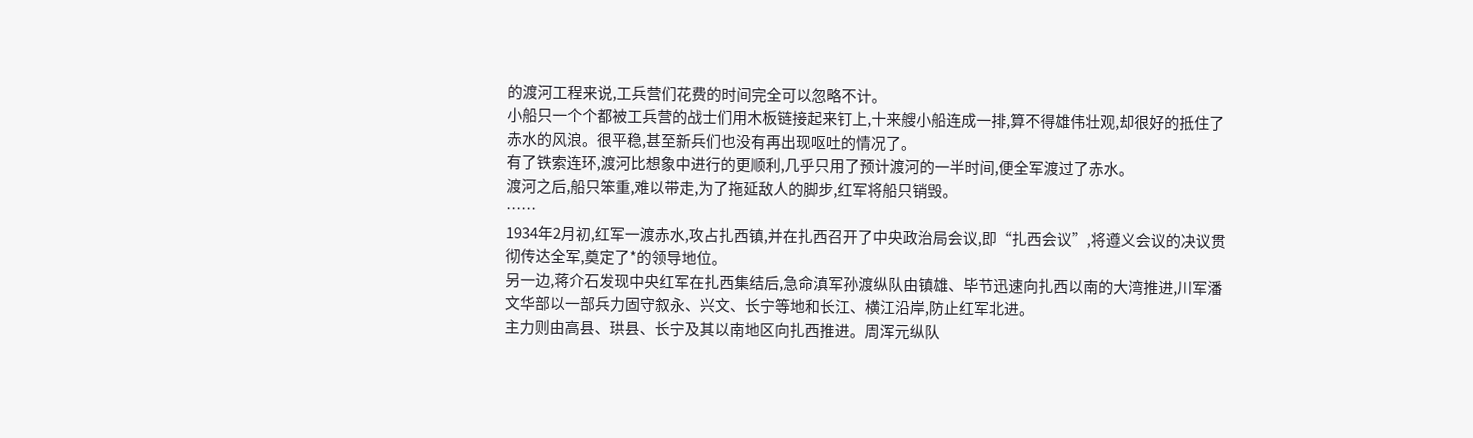的渡河工程来说,工兵营们花费的时间完全可以忽略不计。
小船只一个个都被工兵营的战士们用木板链接起来钉上,十来艘小船连成一排,算不得雄伟壮观,却很好的抵住了赤水的风浪。很平稳,甚至新兵们也没有再出现呕吐的情况了。
有了铁索连环,渡河比想象中进行的更顺利,几乎只用了预计渡河的一半时间,便全军渡过了赤水。
渡河之后,船只笨重,难以带走,为了拖延敌人的脚步,红军将船只销毁。
……
1934年2月初,红军一渡赤水,攻占扎西镇,并在扎西召开了中央政治局会议,即“扎西会议”,将遵义会议的决议贯彻传达全军,奠定了*的领导地位。
另一边,蒋介石发现中央红军在扎西集结后,急命滇军孙渡纵队由镇雄、毕节迅速向扎西以南的大湾推进,川军潘文华部以一部兵力固守叙永、兴文、长宁等地和长江、横江沿岸,防止红军北进。
主力则由高县、珙县、长宁及其以南地区向扎西推进。周浑元纵队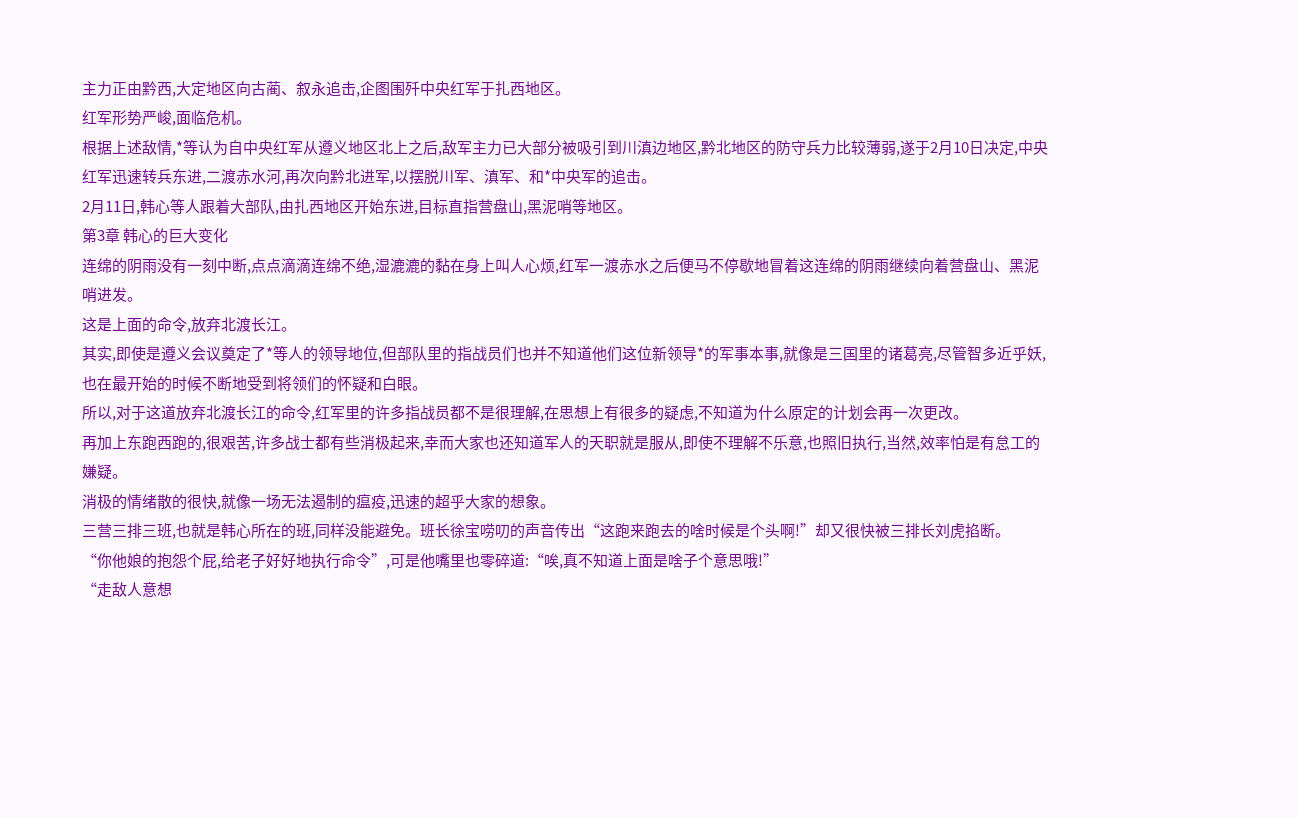主力正由黔西,大定地区向古蔺、叙永追击,企图围歼中央红军于扎西地区。
红军形势严峻,面临危机。
根据上述敌情,*等认为自中央红军从遵义地区北上之后,敌军主力已大部分被吸引到川滇边地区,黔北地区的防守兵力比较薄弱,遂于2月10日决定,中央红军迅速转兵东进,二渡赤水河,再次向黔北进军,以摆脱川军、滇军、和*中央军的追击。
2月11日,韩心等人跟着大部队,由扎西地区开始东进,目标直指营盘山,黑泥哨等地区。
第3章 韩心的巨大变化
连绵的阴雨没有一刻中断,点点滴滴连绵不绝,湿漉漉的黏在身上叫人心烦,红军一渡赤水之后便马不停歇地冒着这连绵的阴雨继续向着营盘山、黑泥哨进发。
这是上面的命令,放弃北渡长江。
其实,即使是遵义会议奠定了*等人的领导地位,但部队里的指战员们也并不知道他们这位新领导*的军事本事,就像是三国里的诸葛亮,尽管智多近乎妖,也在最开始的时候不断地受到将领们的怀疑和白眼。
所以,对于这道放弃北渡长江的命令,红军里的许多指战员都不是很理解,在思想上有很多的疑虑,不知道为什么原定的计划会再一次更改。
再加上东跑西跑的,很艰苦,许多战士都有些消极起来,幸而大家也还知道军人的天职就是服从,即使不理解不乐意,也照旧执行,当然,效率怕是有怠工的嫌疑。
消极的情绪散的很快,就像一场无法遏制的瘟疫,迅速的超乎大家的想象。
三营三排三班,也就是韩心所在的班,同样没能避免。班长徐宝唠叨的声音传出“这跑来跑去的啥时候是个头啊!”却又很快被三排长刘虎掐断。
“你他娘的抱怨个屁,给老子好好地执行命令”,可是他嘴里也零碎道:“唉,真不知道上面是啥子个意思哦!”
“走敌人意想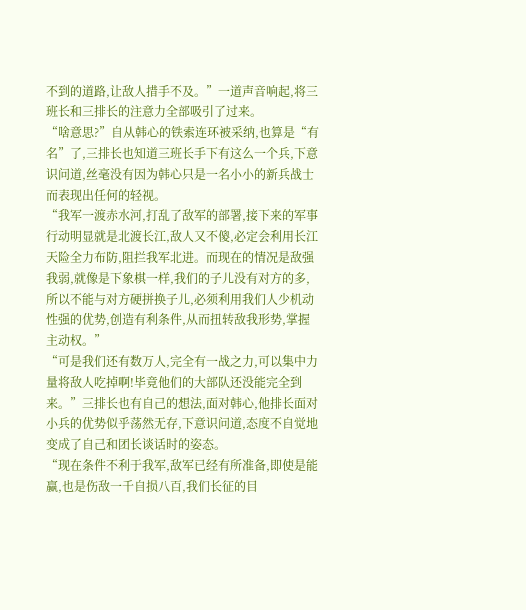不到的道路,让敌人措手不及。”一道声音响起,将三班长和三排长的注意力全部吸引了过来。
“啥意思?”自从韩心的铁索连环被采纳,也算是“有名”了,三排长也知道三班长手下有这么一个兵,下意识问道,丝毫没有因为韩心只是一名小小的新兵战士而表现出任何的轻视。
“我军一渡赤水河,打乱了敌军的部署,接下来的军事行动明显就是北渡长江,敌人又不傻,必定会利用长江天险全力布防,阻拦我军北进。而现在的情况是敌强我弱,就像是下象棋一样,我们的子儿没有对方的多,所以不能与对方硬拼换子儿,必须利用我们人少机动性强的优势,创造有利条件,从而扭转敌我形势,掌握主动权。”
“可是我们还有数万人,完全有一战之力,可以集中力量将敌人吃掉啊!毕竟他们的大部队还没能完全到来。”三排长也有自己的想法,面对韩心,他排长面对小兵的优势似乎荡然无存,下意识问道,态度不自觉地变成了自己和团长谈话时的姿态。
“现在条件不利于我军,敌军已经有所准备,即使是能赢,也是伤敌一千自损八百,我们长征的目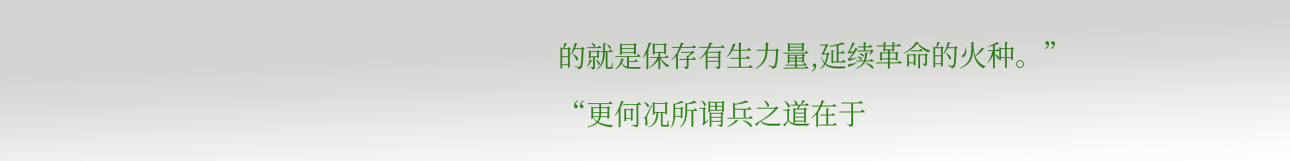的就是保存有生力量,延续革命的火种。”
“更何况所谓兵之道在于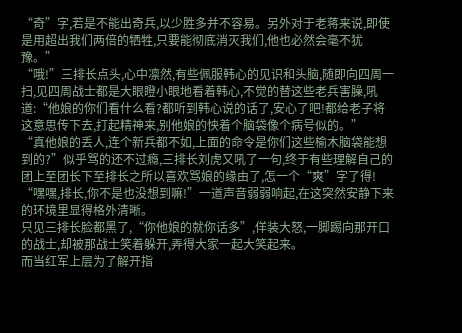“奇”字,若是不能出奇兵,以少胜多并不容易。另外对于老蒋来说,即使是用超出我们两倍的牺牲,只要能彻底消灭我们,他也必然会毫不犹豫。”
“哦!”三排长点头,心中凛然,有些佩服韩心的见识和头脑,随即向四周一扫,见四周战士都是大眼瞪小眼地看着韩心,不觉的替这些老兵害臊,吼道:“他娘的你们看什么看?都听到韩心说的话了,安心了吧!都给老子将这意思传下去,打起精神来,别他娘的怏着个脑袋像个病号似的。”
“真他娘的丢人,连个新兵都不如,上面的命令是你们这些榆木脑袋能想到的?”似乎骂的还不过瘾,三排长刘虎又吼了一句,终于有些理解自己的团上至团长下至排长之所以喜欢骂娘的缘由了,怎一个“爽”字了得!
“嘿嘿,排长,你不是也没想到嘛!”一道声音弱弱响起,在这突然安静下来的环境里显得格外清晰。
只见三排长脸都黑了,“你他娘的就你话多”,佯装大怒,一脚踢向那开口的战士,却被那战士笑着躲开,弄得大家一起大笑起来。
而当红军上层为了解开指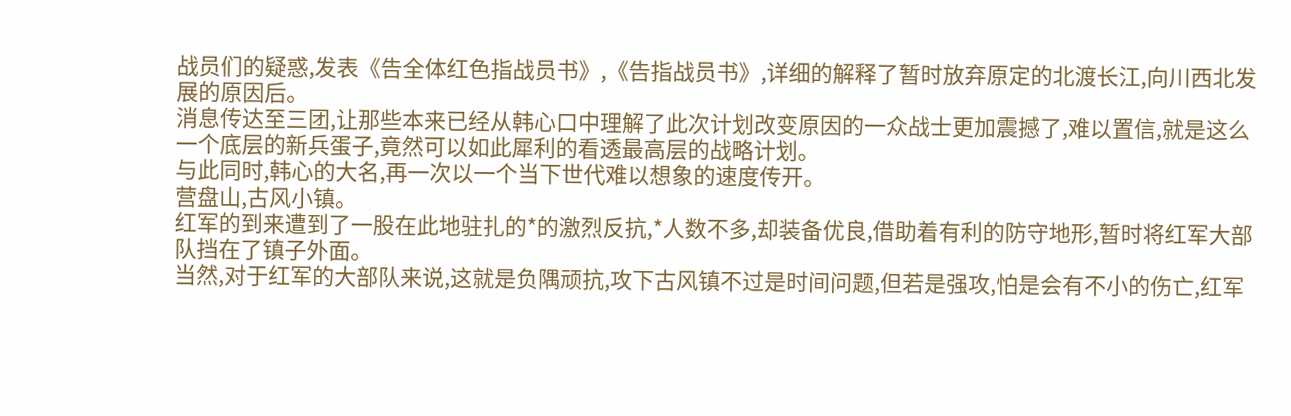战员们的疑惑,发表《告全体红色指战员书》,《告指战员书》,详细的解释了暂时放弃原定的北渡长江,向川西北发展的原因后。
消息传达至三团,让那些本来已经从韩心口中理解了此次计划改变原因的一众战士更加震撼了,难以置信,就是这么一个底层的新兵蛋子,竟然可以如此犀利的看透最高层的战略计划。
与此同时,韩心的大名,再一次以一个当下世代难以想象的速度传开。
营盘山,古风小镇。
红军的到来遭到了一股在此地驻扎的*的激烈反抗,*人数不多,却装备优良,借助着有利的防守地形,暂时将红军大部队挡在了镇子外面。
当然,对于红军的大部队来说,这就是负隅顽抗,攻下古风镇不过是时间问题,但若是强攻,怕是会有不小的伤亡,红军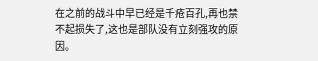在之前的战斗中早已经是千疮百孔,再也禁不起损失了,这也是部队没有立刻强攻的原因。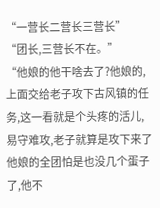“一营长二营长三营长”
“团长,三营长不在。”
“他娘的他干啥去了?他娘的,上面交给老子攻下古风镇的任务,这一看就是个头疼的活儿,易守难攻,老子就算是攻下来了他娘的全团怕是也没几个蛋子了,他不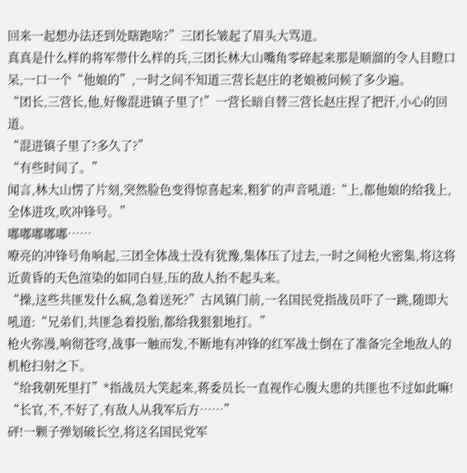回来一起想办法还到处瞎跑啥?”三团长皱起了眉头大骂道。
真真是什么样的将军带什么样的兵,三团长林大山嘴角零碎起来那是顺溜的令人目瞪口呆,一口一个“他娘的”,一时之间不知道三营长赵庄的老娘被问候了多少遍。
“团长,三营长,他,好像混进镇子里了!”一营长暗自替三营长赵庄捏了把汗,小心的回道。
“混进镇子里了?多久了?”
“有些时间了。”
闻言,林大山愣了片刻,突然脸色变得惊喜起来,粗犷的声音吼道:“上,都他娘的给我上,全体进攻,吹冲锋号。”
嘟嘟嘟嘟嘟……
嘹亮的冲锋号角响起,三团全体战士没有犹豫,集体压了过去,一时之间枪火密集,将这将近黄昏的天色渲染的如同白昼,压的敌人抬不起头来。
“操,这些共匪发什么疯,急着送死?”古风镇门前,一名国民党指战员吓了一跳,随即大吼道:“兄弟们,共匪急着投胎,都给我狠狠地打。”
枪火弥漫,响彻苍穹,战事一触而发,不断地有冲锋的红军战士倒在了准备完全地敌人的机枪扫射之下。
“给我朝死里打”*指战员大笑起来,蒋委员长一直视作心腹大患的共匪也不过如此嘛!
“长官,不,不好了,有敌人从我军后方……”
砰!一颗子弹划破长空,将这名国民党军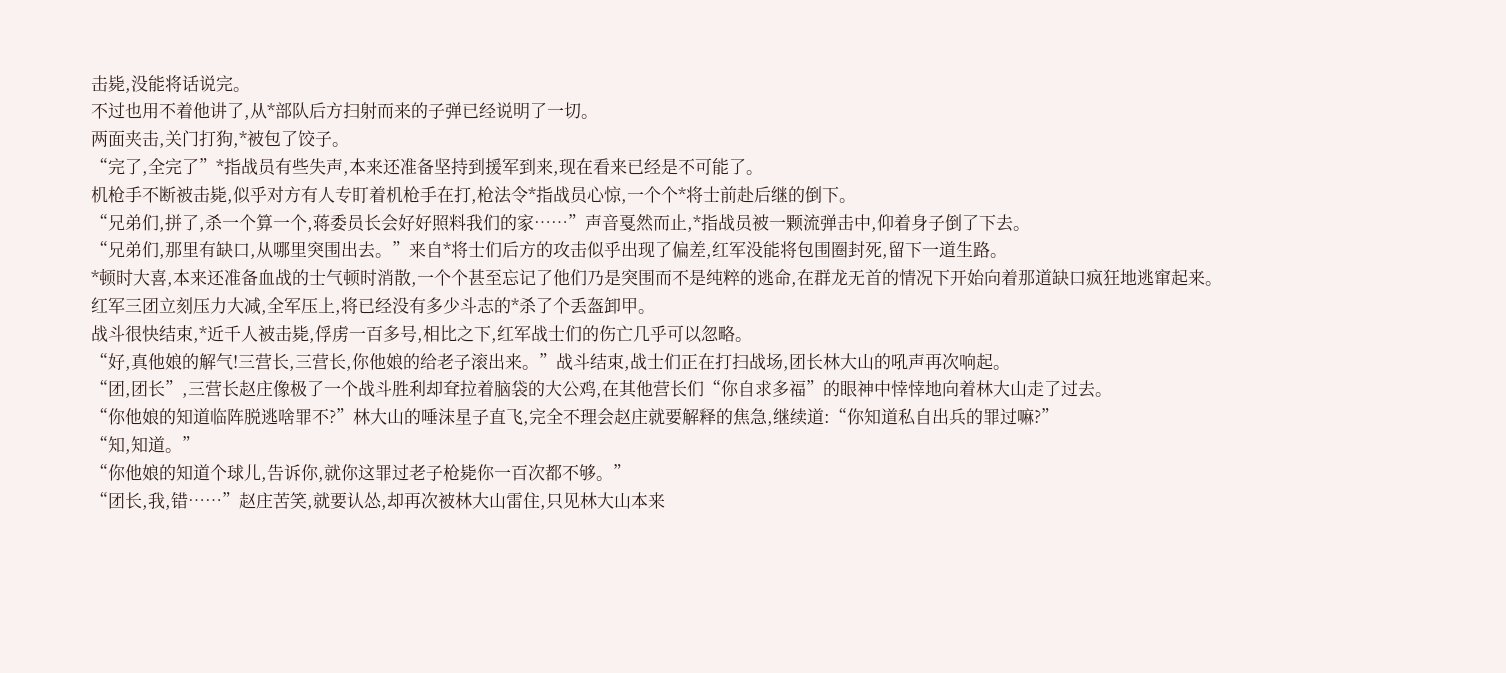击毙,没能将话说完。
不过也用不着他讲了,从*部队后方扫射而来的子弹已经说明了一切。
两面夹击,关门打狗,*被包了饺子。
“完了,全完了”*指战员有些失声,本来还准备坚持到援军到来,现在看来已经是不可能了。
机枪手不断被击毙,似乎对方有人专盯着机枪手在打,枪法令*指战员心惊,一个个*将士前赴后继的倒下。
“兄弟们,拼了,杀一个算一个,蒋委员长会好好照料我们的家……”声音戛然而止,*指战员被一颗流弹击中,仰着身子倒了下去。
“兄弟们,那里有缺口,从哪里突围出去。”来自*将士们后方的攻击似乎出现了偏差,红军没能将包围圈封死,留下一道生路。
*顿时大喜,本来还准备血战的士气顿时消散,一个个甚至忘记了他们乃是突围而不是纯粹的逃命,在群龙无首的情况下开始向着那道缺口疯狂地逃窜起来。
红军三团立刻压力大减,全军压上,将已经没有多少斗志的*杀了个丢盔卸甲。
战斗很快结束,*近千人被击毙,俘虏一百多号,相比之下,红军战士们的伤亡几乎可以忽略。
“好,真他娘的解气!三营长,三营长,你他娘的给老子滚出来。”战斗结束,战士们正在打扫战场,团长林大山的吼声再次响起。
“团,团长”,三营长赵庄像极了一个战斗胜利却耷拉着脑袋的大公鸡,在其他营长们“你自求多福”的眼神中悻悻地向着林大山走了过去。
“你他娘的知道临阵脱逃啥罪不?”林大山的唾沫星子直飞,完全不理会赵庄就要解释的焦急,继续道:“你知道私自出兵的罪过嘛?”
“知,知道。”
“你他娘的知道个球儿,告诉你,就你这罪过老子枪毙你一百次都不够。”
“团长,我,错……”赵庄苦笑,就要认怂,却再次被林大山雷住,只见林大山本来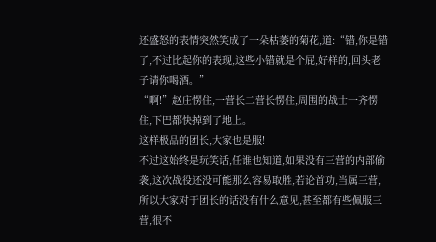还盛怒的表情突然笑成了一朵枯萎的菊花,道:“错,你是错了,不过比起你的表现,这些小错就是个屁,好样的,回头老子请你喝酒。”
“啊!”赵庄愣住,一营长二营长愣住,周围的战士一齐愣住,下巴都快掉到了地上。
这样极品的团长,大家也是服!
不过这始终是玩笑话,任谁也知道,如果没有三营的内部偷袭,这次战役还没可能那么容易取胜,若论首功,当属三营,所以大家对于团长的话没有什么意见,甚至都有些佩服三营,很不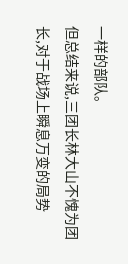一样的部队。
但总结来说,三团长林大山不愧为团长,对于战场上瞬息万变的局势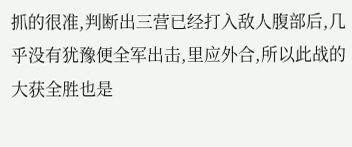抓的很准,判断出三营已经打入敌人腹部后,几乎没有犹豫便全军出击,里应外合,所以此战的大获全胜也是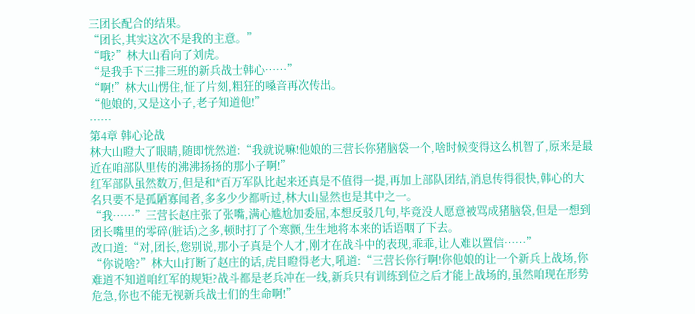三团长配合的结果。
“团长,其实这次不是我的主意。”
“哦?”林大山看向了刘虎。
“是我手下三排三班的新兵战士韩心……”
“啊!”林大山愣住,怔了片刻,粗狂的嗓音再次传出。
“他娘的,又是这小子,老子知道他!”
……
第4章 韩心论战
林大山瞪大了眼睛,随即恍然道:“我就说嘛!他娘的三营长你猪脑袋一个,啥时候变得这么机智了,原来是最近在咱部队里传的沸沸扬扬的那小子啊!”
红军部队虽然数万,但是和*百万军队比起来还真是不值得一提,再加上部队团结,消息传得很快,韩心的大名只要不是孤陋寡闻者,多多少少都听过,林大山显然也是其中之一。
“我……”三营长赵庄张了张嘴,满心尴尬加委屈,本想反驳几句,毕竟没人愿意被骂成猪脑袋,但是一想到团长嘴里的零碎(脏话)之多,顿时打了个寒颤,生生地将本来的话语咽了下去。
改口道:“对,团长,您别说,那小子真是个人才,刚才在战斗中的表现,乖乖,让人难以置信……”
“你说啥?”林大山打断了赵庄的话,虎目瞪得老大,吼道:“三营长你行啊!你他娘的让一个新兵上战场,你难道不知道咱红军的规矩?战斗都是老兵冲在一线,新兵只有训练到位之后才能上战场的,虽然咱现在形势危急,你也不能无视新兵战士们的生命啊!”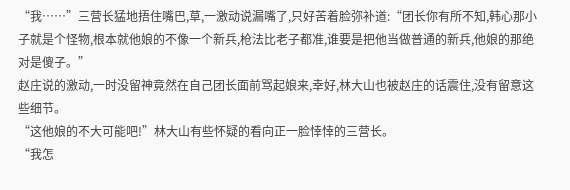“我……”三营长猛地捂住嘴巴,草,一激动说漏嘴了,只好苦着脸弥补道:“团长你有所不知,韩心那小子就是个怪物,根本就他娘的不像一个新兵,枪法比老子都准,谁要是把他当做普通的新兵,他娘的那绝对是傻子。”
赵庄说的激动,一时没留神竟然在自己团长面前骂起娘来,幸好,林大山也被赵庄的话震住,没有留意这些细节。
“这他娘的不大可能吧!”林大山有些怀疑的看向正一脸悻悻的三营长。
“我怎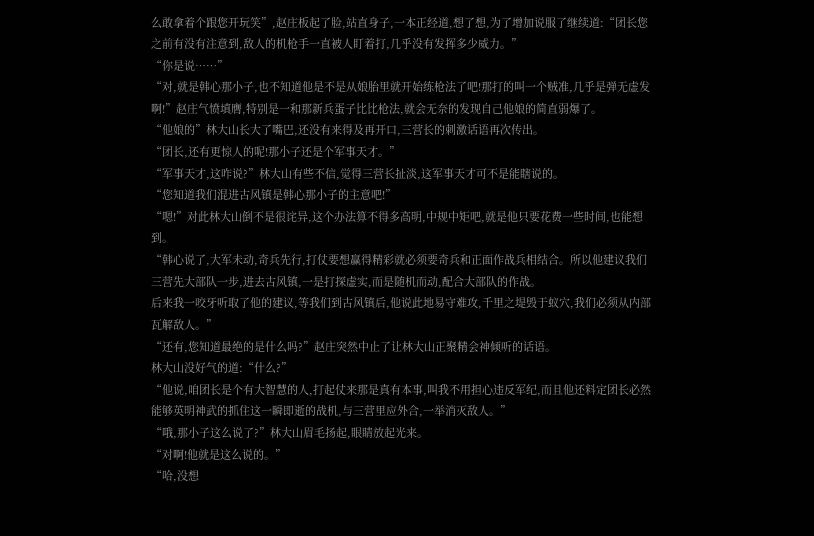么敢拿着个跟您开玩笑”,赵庄板起了脸,站直身子,一本正经道,想了想,为了增加说服了继续道:“团长您之前有没有注意到,敌人的机枪手一直被人盯着打,几乎没有发挥多少威力。”
“你是说……”
“对,就是韩心那小子,也不知道他是不是从娘胎里就开始练枪法了吧!那打的叫一个贼准,几乎是弹无虚发啊!”赵庄气愤填膺,特别是一和那新兵蛋子比比枪法,就会无奈的发现自己他娘的简直弱爆了。
“他娘的”林大山长大了嘴巴,还没有来得及再开口,三营长的刺激话语再次传出。
“团长,还有更惊人的呢!那小子还是个军事天才。”
“军事天才,这咋说?”林大山有些不信,觉得三营长扯淡,这军事天才可不是能瞎说的。
“您知道我们混进古风镇是韩心那小子的主意吧!”
“嗯!”对此林大山倒不是很诧异,这个办法算不得多高明,中规中矩吧,就是他只要花费一些时间,也能想到。
“韩心说了,大军未动,奇兵先行,打仗要想赢得精彩就必须要奇兵和正面作战兵相结合。所以他建议我们三营先大部队一步,进去古风镇,一是打探虚实,而是随机而动,配合大部队的作战。
后来我一咬牙听取了他的建议,等我们到古风镇后,他说此地易守难攻,千里之堤毁于蚁穴,我们必须从内部瓦解敌人。”
“还有,您知道最绝的是什么吗?”赵庄突然中止了让林大山正聚精会神倾听的话语。
林大山没好气的道:“什么?”
“他说,咱团长是个有大智慧的人,打起仗来那是真有本事,叫我不用担心违反军纪,而且他还料定团长必然能够英明神武的抓住这一瞬即逝的战机,与三营里应外合,一举消灭敌人。”
“哦,那小子这么说了?”林大山眉毛扬起,眼睛放起光来。
“对啊!他就是这么说的。”
“哈,没想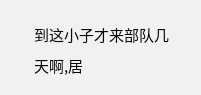到这小子才来部队几天啊,居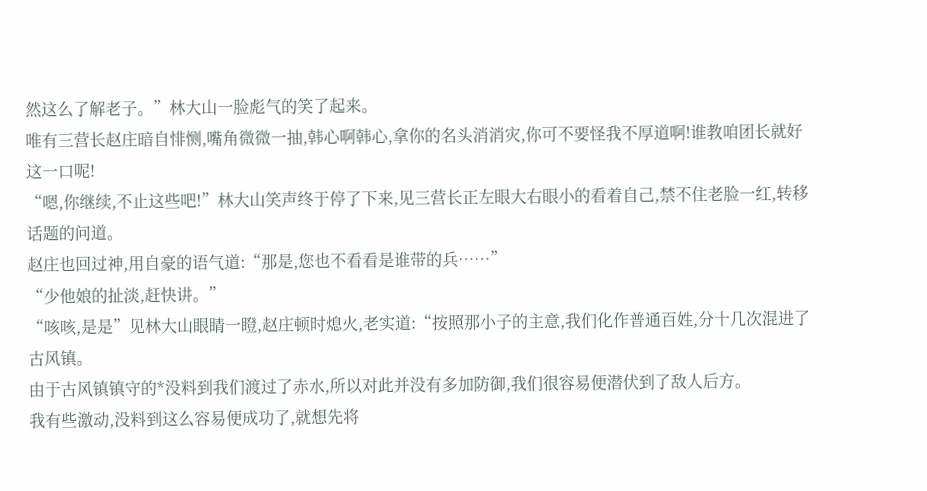然这么了解老子。”林大山一脸彪气的笑了起来。
唯有三营长赵庄暗自悱恻,嘴角微微一抽,韩心啊韩心,拿你的名头消消灾,你可不要怪我不厚道啊!谁教咱团长就好这一口呢!
“嗯,你继续,不止这些吧!”林大山笑声终于停了下来,见三营长正左眼大右眼小的看着自己,禁不住老脸一红,转移话题的问道。
赵庄也回过神,用自豪的语气道:“那是,您也不看看是谁带的兵……”
“少他娘的扯淡,赶快讲。”
“咳咳,是是”见林大山眼睛一瞪,赵庄顿时熄火,老实道:“按照那小子的主意,我们化作普通百姓,分十几次混进了古风镇。
由于古风镇镇守的*没料到我们渡过了赤水,所以对此并没有多加防御,我们很容易便潜伏到了敌人后方。
我有些激动,没料到这么容易便成功了,就想先将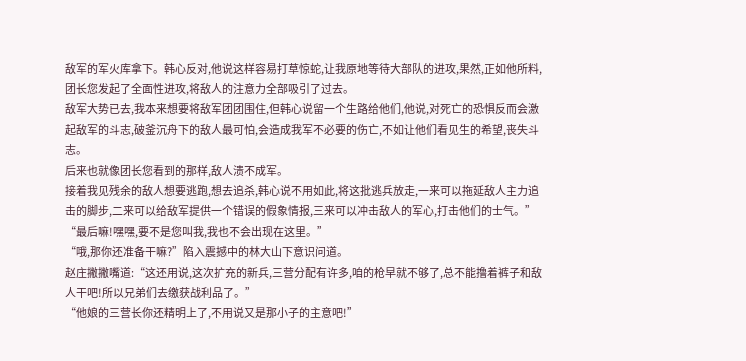敌军的军火库拿下。韩心反对,他说这样容易打草惊蛇,让我原地等待大部队的进攻,果然,正如他所料,团长您发起了全面性进攻,将敌人的注意力全部吸引了过去。
敌军大势已去,我本来想要将敌军团团围住,但韩心说留一个生路给他们,他说,对死亡的恐惧反而会激起敌军的斗志,破釜沉舟下的敌人最可怕,会造成我军不必要的伤亡,不如让他们看见生的希望,丧失斗志。
后来也就像团长您看到的那样,敌人溃不成军。
接着我见残余的敌人想要逃跑,想去追杀,韩心说不用如此,将这批逃兵放走,一来可以拖延敌人主力追击的脚步,二来可以给敌军提供一个错误的假象情报,三来可以冲击敌人的军心,打击他们的士气。”
“最后嘛!嘿嘿,要不是您叫我,我也不会出现在这里。”
“哦,那你还准备干嘛?”陷入震撼中的林大山下意识问道。
赵庄撇撇嘴道:“这还用说,这次扩充的新兵,三营分配有许多,咱的枪早就不够了,总不能撸着裤子和敌人干吧!所以兄弟们去缴获战利品了。”
“他娘的三营长你还精明上了,不用说又是那小子的主意吧!”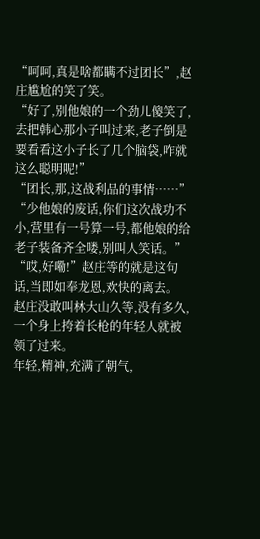“呵呵,真是啥都瞒不过团长”,赵庄尴尬的笑了笑。
“好了,别他娘的一个劲儿傻笑了,去把韩心那小子叫过来,老子倒是要看看这小子长了几个脑袋,咋就这么聪明呢!”
“团长,那,这战利品的事情……”
“少他娘的废话,你们这次战功不小,营里有一号算一号,都他娘的给老子装备齐全喽,别叫人笑话。”
“哎,好嘞!”赵庄等的就是这句话,当即如奉龙恩,欢快的离去。
赵庄没敢叫林大山久等,没有多久,一个身上挎着长枪的年轻人就被领了过来。
年轻,精神,充满了朝气,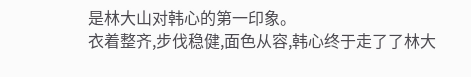是林大山对韩心的第一印象。
衣着整齐,步伐稳健,面色从容,韩心终于走了了林大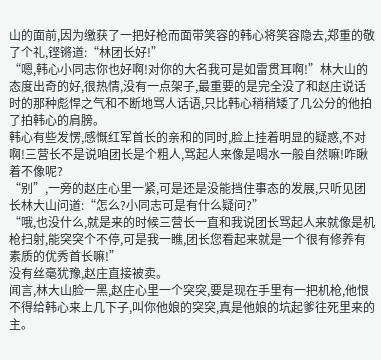山的面前,因为缴获了一把好枪而面带笑容的韩心将笑容隐去,郑重的敬了个礼,铿锵道:“林团长好!”
“嗯,韩心小同志你也好啊!对你的大名我可是如雷贯耳啊!”林大山的态度出奇的好,很热情,没有一点架子,最重要的是完全没了和赵庄说话时的那种彪悍之气和不断地骂人话语,只比韩心稍稍矮了几公分的他拍了拍韩心的肩膀。
韩心有些发愣,感慨红军首长的亲和的同时,脸上挂着明显的疑惑,不对啊!三营长不是说咱团长是个粗人,骂起人来像是喝水一般自然嘛!咋瞅着不像呢?
“别”,一旁的赵庄心里一紧,可是还是没能挡住事态的发展,只听见团长林大山问道:“怎么?小同志可是有什么疑问?”
“哦,也没什么,就是来的时候三营长一直和我说团长骂起人来就像是机枪扫射,能突突个不停,可是我一瞧,团长您看起来就是一个很有修养有素质的优秀首长嘛!”
没有丝毫犹豫,赵庄直接被卖。
闻言,林大山脸一黑,赵庄心里一个突突,要是现在手里有一把机枪,他恨不得给韩心来上几下子,叫你他娘的突突,真是他娘的坑起爹往死里来的主。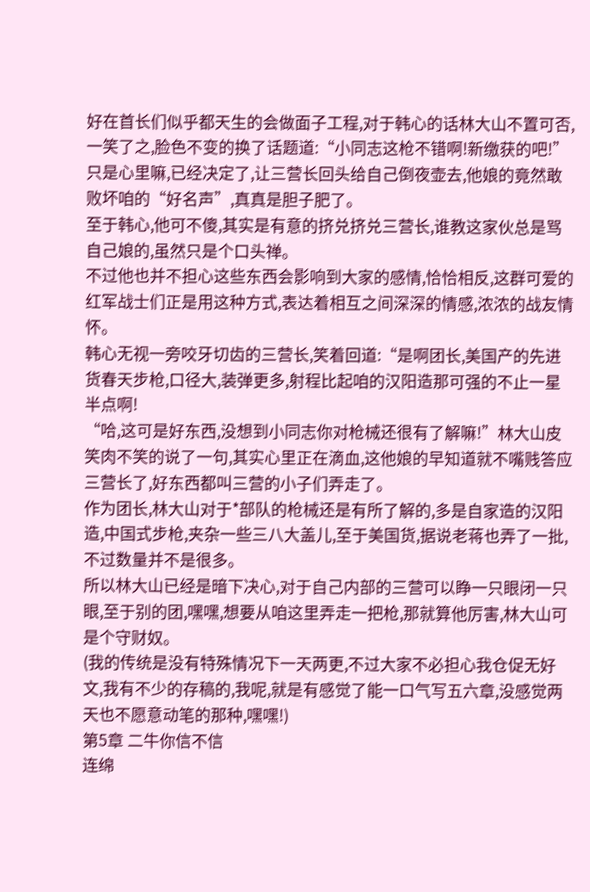好在首长们似乎都天生的会做面子工程,对于韩心的话林大山不置可否,一笑了之,脸色不变的换了话题道:“小同志这枪不错啊!新缴获的吧!”只是心里嘛,已经决定了,让三营长回头给自己倒夜壶去,他娘的竟然敢败坏咱的“好名声”,真真是胆子肥了。
至于韩心,他可不傻,其实是有意的挤兑挤兑三营长,谁教这家伙总是骂自己娘的,虽然只是个口头禅。
不过他也并不担心这些东西会影响到大家的感情,恰恰相反,这群可爱的红军战士们正是用这种方式,表达着相互之间深深的情感,浓浓的战友情怀。
韩心无视一旁咬牙切齿的三营长,笑着回道:“是啊团长,美国产的先进货春天步枪,口径大,装弹更多,射程比起咱的汉阳造那可强的不止一星半点啊!
“哈,这可是好东西,没想到小同志你对枪械还很有了解嘛!”林大山皮笑肉不笑的说了一句,其实心里正在滴血,这他娘的早知道就不嘴贱答应三营长了,好东西都叫三营的小子们弄走了。
作为团长,林大山对于*部队的枪械还是有所了解的,多是自家造的汉阳造,中国式步枪,夹杂一些三八大盖儿,至于美国货,据说老蒋也弄了一批,不过数量并不是很多。
所以林大山已经是暗下决心,对于自己内部的三营可以睁一只眼闭一只眼,至于别的团,嘿嘿,想要从咱这里弄走一把枪,那就算他厉害,林大山可是个守财奴。
(我的传统是没有特殊情况下一天两更,不过大家不必担心我仓促无好文,我有不少的存稿的,我呢,就是有感觉了能一口气写五六章,没感觉两天也不愿意动笔的那种,嘿嘿!)
第5章 二牛你信不信
连绵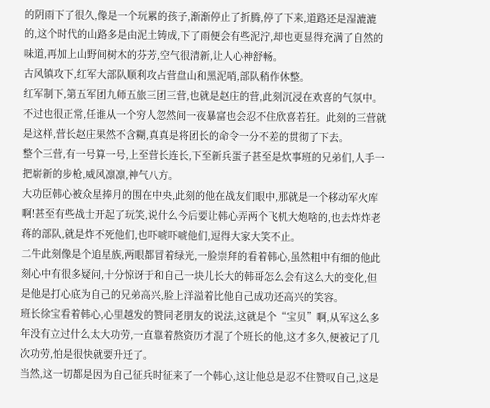的阴雨下了很久,像是一个玩累的孩子,渐渐停止了折腾,停了下来,道路还是湿漉漉的,这个时代的山路多是由泥土铸成,下了雨便会有些泥泞,却也更显得充满了自然的味道,再加上山野间树木的芬芳,空气很清新,让人心神舒畅。
古风镇攻下,红军大部队顺利攻占营盘山和黑泥哨,部队稍作休整。
红军制下,第五军团九师五旅三团三营,也就是赵庄的营,此刻沉浸在欢喜的气氛中。
不过也很正常,任谁从一个穷人忽然间一夜暴富也会忍不住欣喜若狂。此刻的三营就是这样,营长赵庄果然不含糊,真真是将团长的命令一分不差的贯彻了下去。
整个三营,有一号算一号,上至营长连长,下至新兵蛋子甚至是炊事班的兄弟们,人手一把崭新的步枪,威风凛凛,神气八方。
大功臣韩心被众星捧月的围在中央,此刻的他在战友们眼中,那就是一个移动军火库啊!甚至有些战士开起了玩笑,说什么今后要让韩心弄两个飞机大炮啥的,也去炸炸老蒋的部队,就是炸不死他们,也吓唬吓唬他们,逗得大家大笑不止。
二牛此刻像是个追星族,两眼都冒着绿光,一脸崇拜的看着韩心,虽然粗中有细的他此刻心中有很多疑问,十分惊讶于和自己一块儿长大的韩哥怎么会有这么大的变化,但是他是打心底为自己的兄弟高兴,脸上洋溢着比他自己成功还高兴的笑容。
班长徐宝看着韩心,心里越发的赞同老朋友的说法,这就是个“宝贝”啊,从军这么多年没有立过什么太大功劳,一直靠着熬资历才混了个班长的他,这才多久,便被记了几次功劳,怕是很快就要升迁了。
当然,这一切都是因为自己征兵时征来了一个韩心,这让他总是忍不住赞叹自己,这是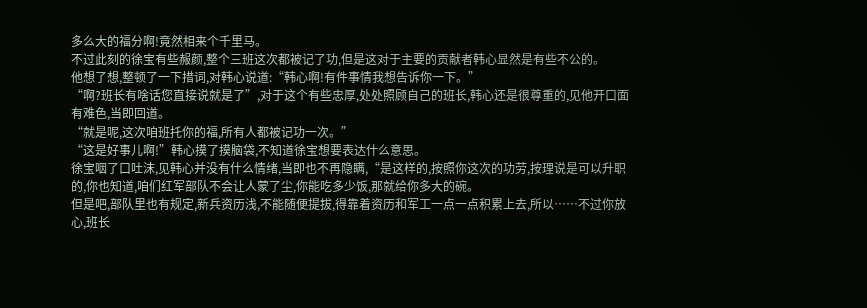多么大的福分啊!竟然相来个千里马。
不过此刻的徐宝有些赧颜,整个三班这次都被记了功,但是这对于主要的贡献者韩心显然是有些不公的。
他想了想,整顿了一下措词,对韩心说道:“韩心啊!有件事情我想告诉你一下。”
“啊?班长有啥话您直接说就是了”,对于这个有些忠厚,处处照顾自己的班长,韩心还是很尊重的,见他开口面有难色,当即回道。
“就是呢,这次咱班托你的福,所有人都被记功一次。”
“这是好事儿啊!”韩心摸了摸脑袋,不知道徐宝想要表达什么意思。
徐宝咽了口吐沫,见韩心并没有什么情绪,当即也不再隐瞒,“是这样的,按照你这次的功劳,按理说是可以升职的,你也知道,咱们红军部队不会让人蒙了尘,你能吃多少饭,那就给你多大的碗。
但是吧,部队里也有规定,新兵资历浅,不能随便提拔,得靠着资历和军工一点一点积累上去,所以……不过你放心,班长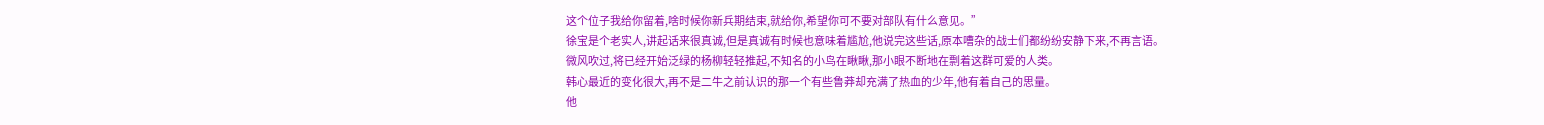这个位子我给你留着,啥时候你新兵期结束,就给你,希望你可不要对部队有什么意见。”
徐宝是个老实人,讲起话来很真诚,但是真诚有时候也意味着尴尬,他说完这些话,原本嘈杂的战士们都纷纷安静下来,不再言语。
微风吹过,将已经开始泛绿的杨柳轻轻推起,不知名的小鸟在瞅瞅,那小眼不断地在剽着这群可爱的人类。
韩心最近的变化很大,再不是二牛之前认识的那一个有些鲁莽却充满了热血的少年,他有着自己的思量。
他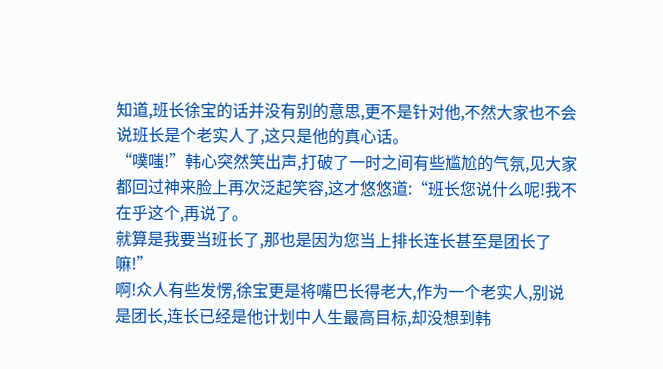知道,班长徐宝的话并没有别的意思,更不是针对他,不然大家也不会说班长是个老实人了,这只是他的真心话。
“噗嗤!”韩心突然笑出声,打破了一时之间有些尴尬的气氛,见大家都回过神来脸上再次泛起笑容,这才悠悠道:“班长您说什么呢!我不在乎这个,再说了。
就算是我要当班长了,那也是因为您当上排长连长甚至是团长了嘛!”
啊!众人有些发愣,徐宝更是将嘴巴长得老大,作为一个老实人,别说是团长,连长已经是他计划中人生最高目标,却没想到韩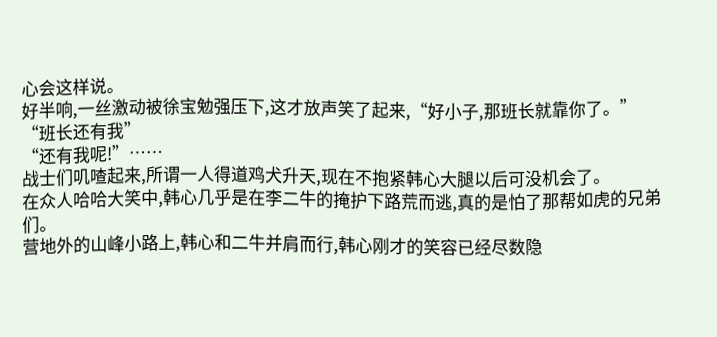心会这样说。
好半响,一丝激动被徐宝勉强压下,这才放声笑了起来,“好小子,那班长就靠你了。”
“班长还有我”
“还有我呢!”……
战士们叽喳起来,所谓一人得道鸡犬升天,现在不抱紧韩心大腿以后可没机会了。
在众人哈哈大笑中,韩心几乎是在李二牛的掩护下路荒而逃,真的是怕了那帮如虎的兄弟们。
营地外的山峰小路上,韩心和二牛并肩而行,韩心刚才的笑容已经尽数隐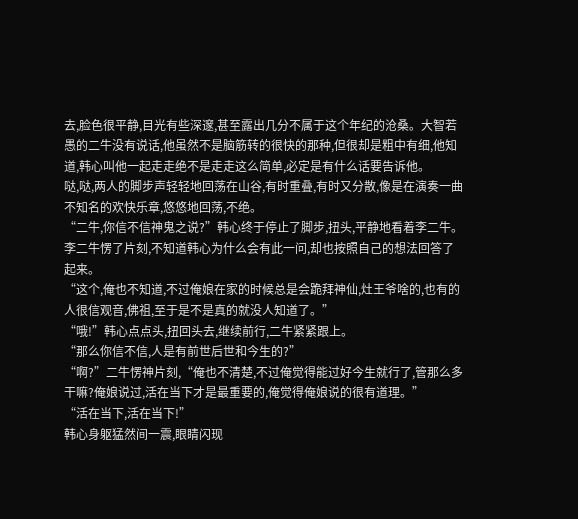去,脸色很平静,目光有些深邃,甚至露出几分不属于这个年纪的沧桑。大智若愚的二牛没有说话,他虽然不是脑筋转的很快的那种,但很却是粗中有细,他知道,韩心叫他一起走走绝不是走走这么简单,必定是有什么话要告诉他。
哒,哒,两人的脚步声轻轻地回荡在山谷,有时重叠,有时又分散,像是在演奏一曲不知名的欢快乐章,悠悠地回荡,不绝。
“二牛,你信不信神鬼之说?”韩心终于停止了脚步,扭头,平静地看着李二牛。
李二牛愣了片刻,不知道韩心为什么会有此一问,却也按照自己的想法回答了起来。
“这个,俺也不知道,不过俺娘在家的时候总是会跪拜神仙,灶王爷啥的,也有的人很信观音,佛祖,至于是不是真的就没人知道了。”
“哦!”韩心点点头,扭回头去,继续前行,二牛紧紧跟上。
“那么你信不信,人是有前世后世和今生的?”
“啊?”二牛愣神片刻,“俺也不清楚,不过俺觉得能过好今生就行了,管那么多干嘛?俺娘说过,活在当下才是最重要的,俺觉得俺娘说的很有道理。”
“活在当下,活在当下!”
韩心身躯猛然间一震,眼睛闪现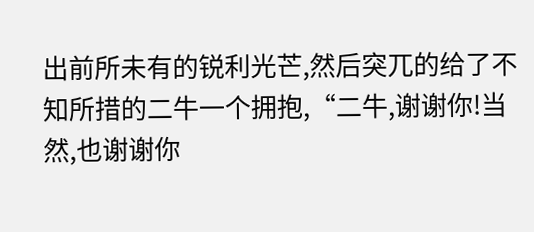出前所未有的锐利光芒,然后突兀的给了不知所措的二牛一个拥抱,“二牛,谢谢你!当然,也谢谢你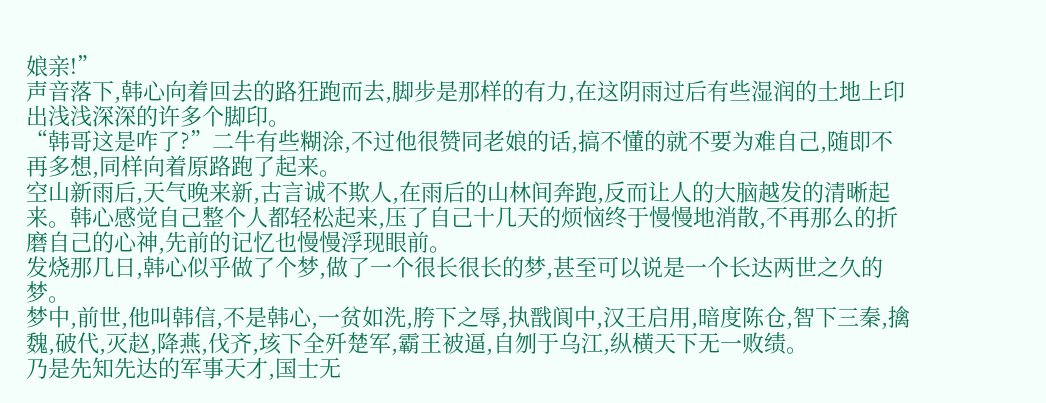娘亲!”
声音落下,韩心向着回去的路狂跑而去,脚步是那样的有力,在这阴雨过后有些湿润的土地上印出浅浅深深的许多个脚印。
“韩哥这是咋了?”二牛有些糊涂,不过他很赞同老娘的话,搞不懂的就不要为难自己,随即不再多想,同样向着原路跑了起来。
空山新雨后,天气晚来新,古言诚不欺人,在雨后的山林间奔跑,反而让人的大脑越发的清晰起来。韩心感觉自己整个人都轻松起来,压了自己十几天的烦恼终于慢慢地消散,不再那么的折磨自己的心神,先前的记忆也慢慢浮现眼前。
发烧那几日,韩心似乎做了个梦,做了一个很长很长的梦,甚至可以说是一个长达两世之久的梦。
梦中,前世,他叫韩信,不是韩心,一贫如洗,胯下之辱,执戬阆中,汉王启用,暗度陈仓,智下三秦,擒魏,破代,灭赵,降燕,伐齐,垓下全歼楚军,霸王被逼,自刎于乌江,纵横天下无一败绩。
乃是先知先达的军事天才,国士无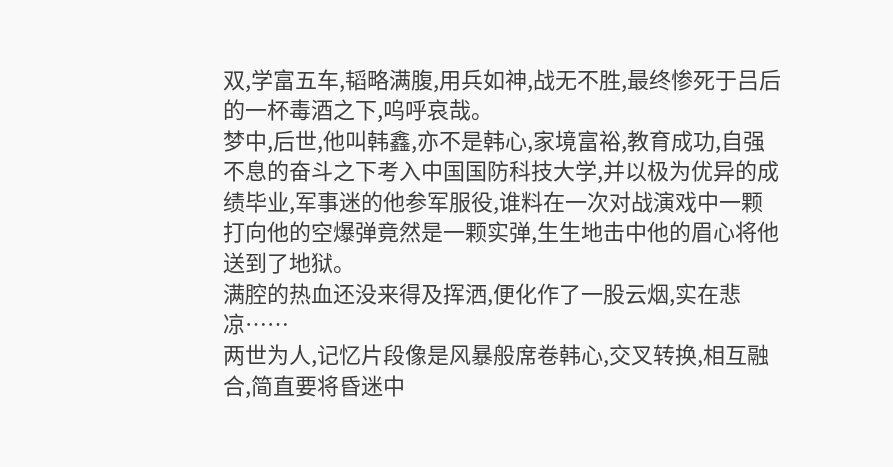双,学富五车,韬略满腹,用兵如神,战无不胜,最终惨死于吕后的一杯毒酒之下,呜呼哀哉。
梦中,后世,他叫韩鑫,亦不是韩心,家境富裕,教育成功,自强不息的奋斗之下考入中国国防科技大学,并以极为优异的成绩毕业,军事迷的他参军服役,谁料在一次对战演戏中一颗打向他的空爆弹竟然是一颗实弹,生生地击中他的眉心将他送到了地狱。
满腔的热血还没来得及挥洒,便化作了一股云烟,实在悲凉……
两世为人,记忆片段像是风暴般席卷韩心,交叉转换,相互融合,简直要将昏迷中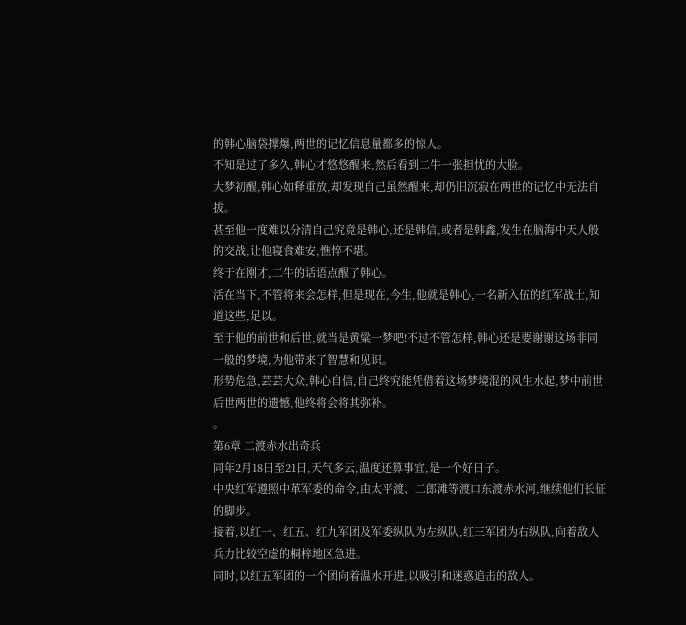的韩心脑袋撑爆,两世的记忆信息量都多的惊人。
不知是过了多久,韩心才悠悠醒来,然后看到二牛一张担忧的大脸。
大梦初醒,韩心如释重放,却发现自己虽然醒来,却仍旧沉寂在两世的记忆中无法自拔。
甚至他一度难以分清自己究竟是韩心,还是韩信,或者是韩鑫,发生在脑海中天人般的交战,让他寝食难安,憔悴不堪。
终于在刚才,二牛的话语点醒了韩心。
活在当下,不管将来会怎样,但是现在,今生,他就是韩心,一名新入伍的红军战士,知道这些,足以。
至于他的前世和后世,就当是黄粱一梦吧!不过不管怎样,韩心还是要谢谢这场非同一般的梦境,为他带来了智慧和见识。
形势危急,芸芸大众,韩心自信,自己终究能凭借着这场梦境混的风生水起,梦中前世后世两世的遗憾,他终将会将其弥补。
。
第6章 二渡赤水出奇兵
同年2月18日至21日,天气多云,温度还算事宜,是一个好日子。
中央红军遵照中革军委的命令,由太平渡、二郎滩等渡口东渡赤水河,继续他们长征的脚步。
接着,以红一、红五、红九军团及军委纵队为左纵队,红三军团为右纵队,向着敌人兵力比较空虚的桐梓地区急进。
同时,以红五军团的一个团向着温水开进,以吸引和迷惑追击的敌人。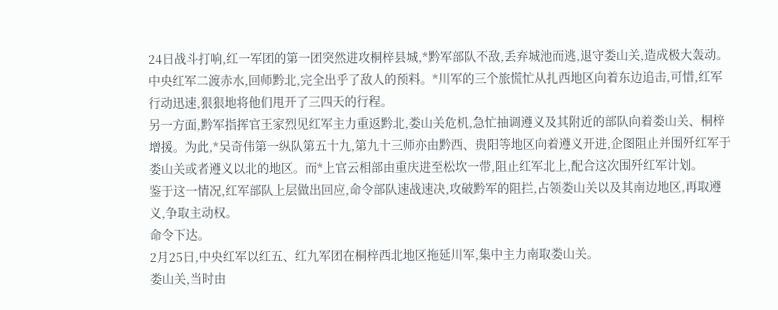24日战斗打响,红一军团的第一团突然进攻桐梓县城,*黔军部队不敌,丢弃城池而逃,退守娄山关,造成极大轰动。
中央红军二渡赤水,回师黔北,完全出乎了敌人的预料。*川军的三个旅慌忙从扎西地区向着东边追击,可惜,红军行动迅速,狠狠地将他们甩开了三四天的行程。
另一方面,黔军指挥官王家烈见红军主力重返黔北,娄山关危机,急忙抽调遵义及其附近的部队向着娄山关、桐梓增援。为此,*吴奇伟第一纵队第五十九,第九十三师亦由黔西、贵阳等地区向着遵义开进,企图阻止并围歼红军于娄山关或者遵义以北的地区。而*上官云相部由重庆进至松坎一带,阻止红军北上,配合这次围歼红军计划。
鉴于这一情况,红军部队上层做出回应,命令部队速战速决,攻破黔军的阻拦,占领娄山关以及其南边地区,再取遵义,争取主动权。
命令下达。
2月25日,中央红军以红五、红九军团在桐梓西北地区拖延川军,集中主力南取娄山关。
娄山关,当时由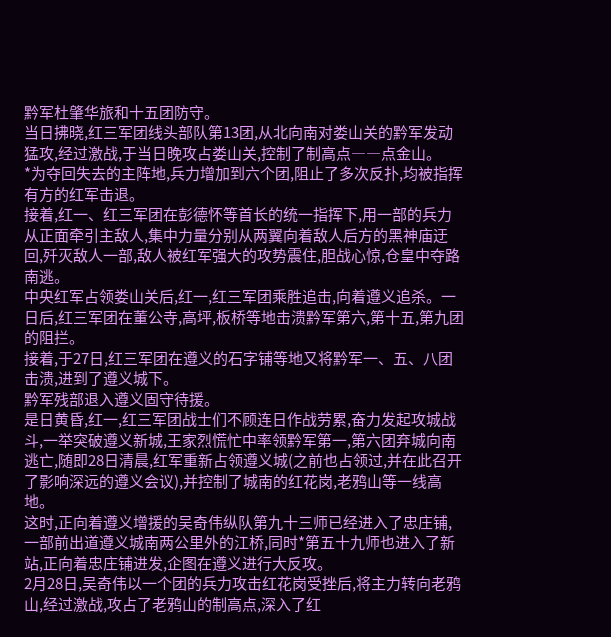黔军杜肇华旅和十五团防守。
当日拂晓,红三军团线头部队第13团,从北向南对娄山关的黔军发动猛攻,经过激战,于当日晚攻占娄山关,控制了制高点――点金山。
*为夺回失去的主阵地,兵力增加到六个团,阻止了多次反扑,均被指挥有方的红军击退。
接着,红一、红三军团在彭德怀等首长的统一指挥下,用一部的兵力从正面牵引主敌人,集中力量分别从两翼向着敌人后方的黑神庙迂回,歼灭敌人一部,敌人被红军强大的攻势震住,胆战心惊,仓皇中夺路南逃。
中央红军占领娄山关后,红一,红三军团乘胜追击,向着遵义追杀。一日后,红三军团在董公寺,高坪,板桥等地击溃黔军第六,第十五,第九团的阻拦。
接着,于27日,红三军团在遵义的石字铺等地又将黔军一、五、八团击溃,进到了遵义城下。
黔军残部退入遵义固守待援。
是日黄昏,红一,红三军团战士们不顾连日作战劳累,奋力发起攻城战斗,一举突破遵义新城,王家烈慌忙中率领黔军第一,第六团弃城向南逃亡,随即28日清晨,红军重新占领遵义城(之前也占领过,并在此召开了影响深远的遵义会议),并控制了城南的红花岗,老鸦山等一线高地。
这时,正向着遵义增援的吴奇伟纵队第九十三师已经进入了忠庄铺,一部前出道遵义城南两公里外的江桥,同时*第五十九师也进入了新站,正向着忠庄铺进发,企图在遵义进行大反攻。
2月28日,吴奇伟以一个团的兵力攻击红花岗受挫后,将主力转向老鸦山,经过激战,攻占了老鸦山的制高点,深入了红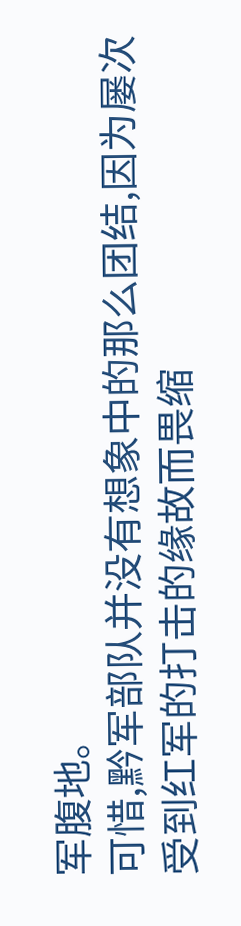军腹地。
可惜,黔军部队并没有想象中的那么团结,因为屡次受到红军的打击的缘故而畏缩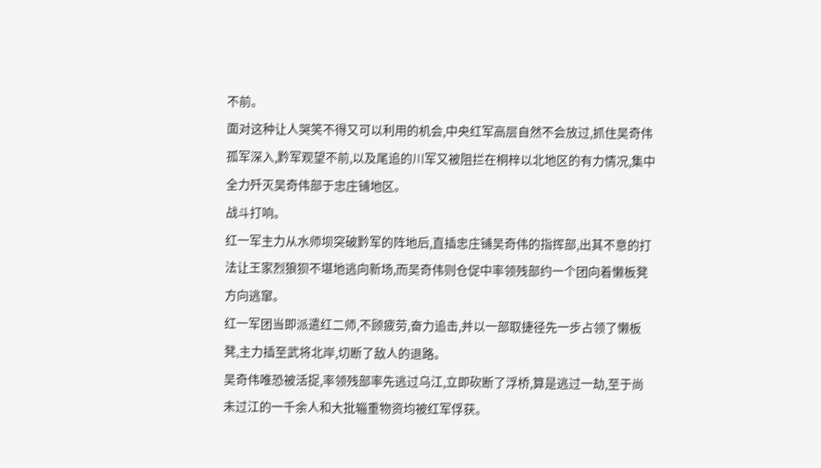不前。
面对这种让人哭笑不得又可以利用的机会,中央红军高层自然不会放过,抓住吴奇伟孤军深入,黔军观望不前,以及尾追的川军又被阻拦在桐梓以北地区的有力情况,集中全力歼灭吴奇伟部于忠庄铺地区。
战斗打响。
红一军主力从水师坝突破黔军的阵地后,直插忠庄铺吴奇伟的指挥部,出其不意的打法让王家烈狼狈不堪地逃向新场,而吴奇伟则仓促中率领残部约一个团向着懒板凳方向逃窜。
红一军团当即派遣红二师,不顾疲劳,奋力追击,并以一部取捷径先一步占领了懒板凳,主力插至武将北岸,切断了敌人的退路。
吴奇伟唯恐被活捉,率领残部率先逃过乌江,立即砍断了浮桥,算是逃过一劫,至于尚未过江的一千余人和大批辎重物资均被红军俘获。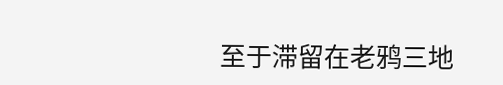至于滞留在老鸦三地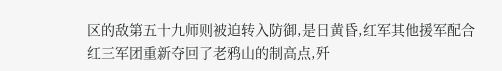区的敌第五十九师则被迫转入防御,是日黄昏,红军其他援军配合红三军团重新夺回了老鸦山的制高点,歼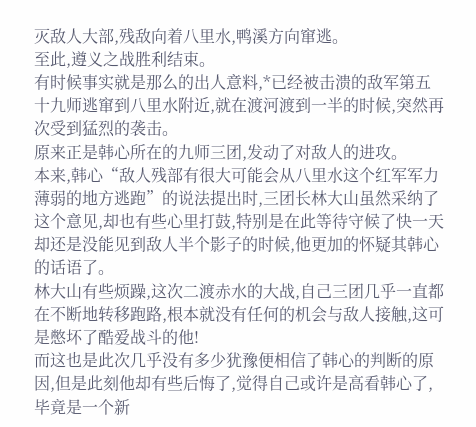灭敌人大部,残敌向着八里水,鸭溪方向窜逃。
至此,遵义之战胜利结束。
有时候事实就是那么的出人意料,*已经被击溃的敌军第五十九师逃窜到八里水附近,就在渡河渡到一半的时候,突然再次受到猛烈的袭击。
原来正是韩心所在的九师三团,发动了对敌人的进攻。
本来,韩心“敌人残部有很大可能会从八里水这个红军军力薄弱的地方逃跑”的说法提出时,三团长林大山虽然采纳了这个意见,却也有些心里打鼓,特别是在此等待守候了快一天却还是没能见到敌人半个影子的时候,他更加的怀疑其韩心的话语了。
林大山有些烦躁,这次二渡赤水的大战,自己三团几乎一直都在不断地转移跑路,根本就没有任何的机会与敌人接触,这可是憋坏了酷爱战斗的他!
而这也是此次几乎没有多少犹豫便相信了韩心的判断的原因,但是此刻他却有些后悔了,觉得自己或许是高看韩心了,毕竟是一个新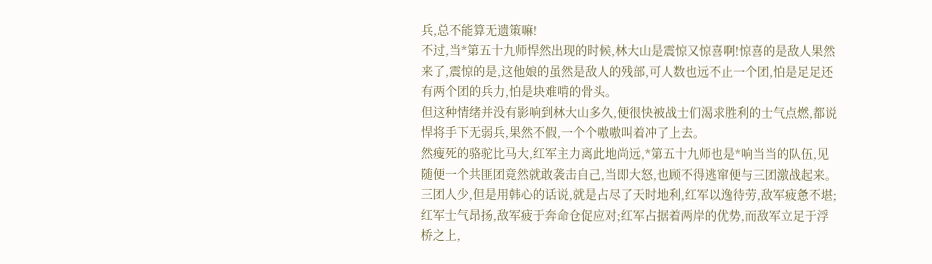兵,总不能算无遗策嘛!
不过,当*第五十九师悍然出现的时候,林大山是震惊又惊喜啊!惊喜的是敌人果然来了,震惊的是,这他娘的虽然是敌人的残部,可人数也远不止一个团,怕是足足还有两个团的兵力,怕是块难啃的骨头。
但这种情绪并没有影响到林大山多久,便很快被战士们渴求胜利的士气点燃,都说悍将手下无弱兵,果然不假,一个个嗷嗷叫着冲了上去。
然瘦死的骆驼比马大,红军主力离此地尚远,*第五十九师也是*响当当的队伍,见随便一个共匪团竟然就敢袭击自己,当即大怒,也顾不得逃窜便与三团激战起来。
三团人少,但是用韩心的话说,就是占尽了天时地利,红军以逸待劳,敌军疲惫不堪;红军士气昂扬,敌军疲于奔命仓促应对;红军占据着两岸的优势,而敌军立足于浮桥之上,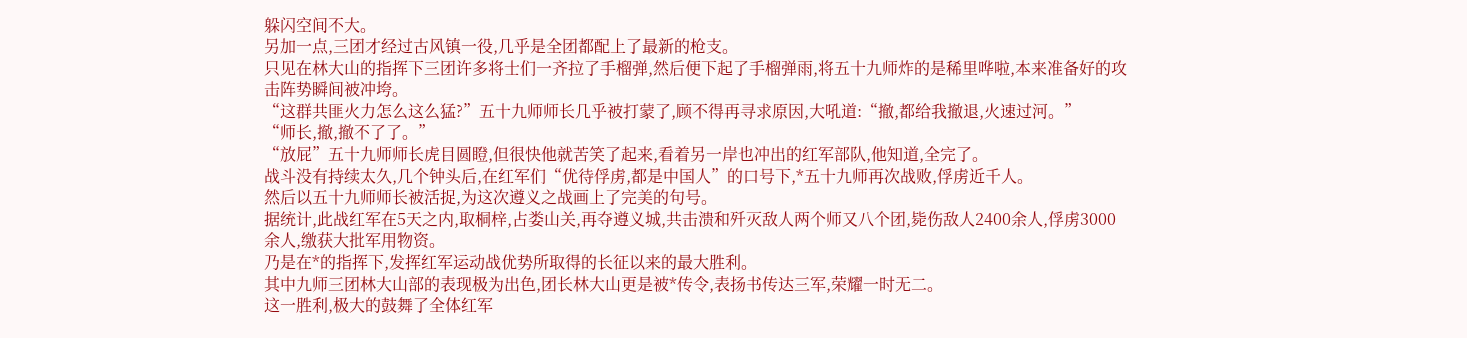躲闪空间不大。
另加一点,三团才经过古风镇一役,几乎是全团都配上了最新的枪支。
只见在林大山的指挥下三团许多将士们一齐拉了手榴弹,然后便下起了手榴弹雨,将五十九师炸的是稀里哗啦,本来准备好的攻击阵势瞬间被冲垮。
“这群共匪火力怎么这么猛?”五十九师师长几乎被打蒙了,顾不得再寻求原因,大吼道:“撤,都给我撤退,火速过河。”
“师长,撤,撤不了了。”
“放屁”五十九师师长虎目圆瞪,但很快他就苦笑了起来,看着另一岸也冲出的红军部队,他知道,全完了。
战斗没有持续太久,几个钟头后,在红军们“优待俘虏,都是中国人”的口号下,*五十九师再次战败,俘虏近千人。
然后以五十九师师长被活捉,为这次遵义之战画上了完美的句号。
据统计,此战红军在5天之内,取桐梓,占娄山关,再夺遵义城,共击溃和歼灭敌人两个师又八个团,毙伤敌人2400余人,俘虏3000余人,缴获大批军用物资。
乃是在*的指挥下,发挥红军运动战优势所取得的长征以来的最大胜利。
其中九师三团林大山部的表现极为出色,团长林大山更是被*传令,表扬书传达三军,荣耀一时无二。
这一胜利,极大的鼓舞了全体红军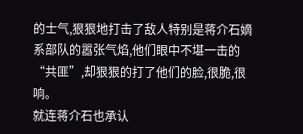的士气,狠狠地打击了敌人特别是蒋介石嫡系部队的嚣张气焰,他们眼中不堪一击的“共匪”,却狠狠的打了他们的脸,很脆,很响。
就连蒋介石也承认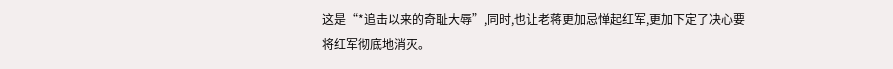这是“*追击以来的奇耻大辱”,同时,也让老蒋更加忌惮起红军,更加下定了决心要将红军彻底地消灭。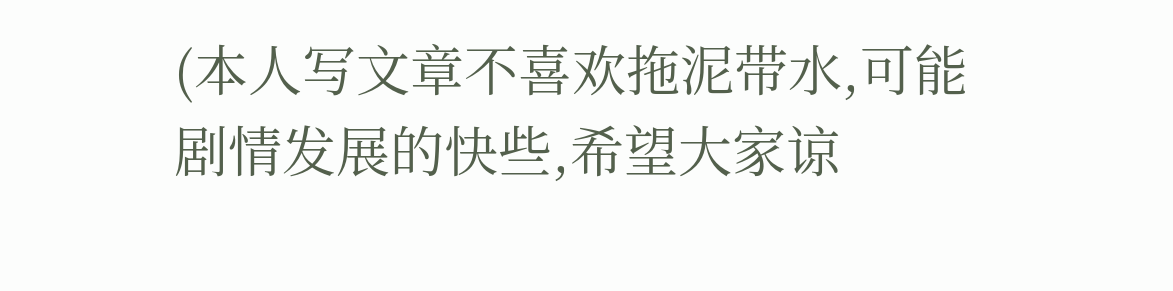(本人写文章不喜欢拖泥带水,可能剧情发展的快些,希望大家谅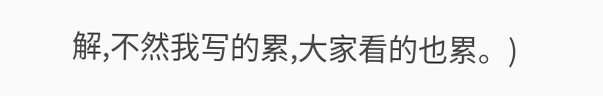解,不然我写的累,大家看的也累。)